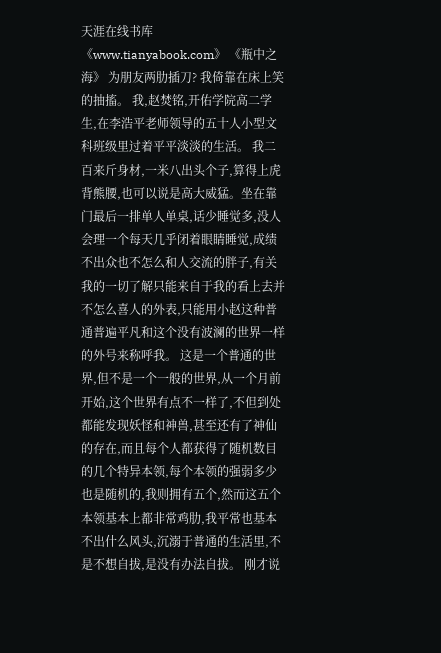天涯在线书库《www.tianyabook.com》 《瓶中之海》 为朋友两肋插刀? 我倚靠在床上笑的抽搐。 我,赵焚铭,开佑学院高二学生,在李浩平老师领导的五十人小型文科班级里过着平平淡淡的生活。 我二百来斤身材,一米八出头个子,算得上虎背熊腰,也可以说是高大威猛。坐在靠门最后一排单人单桌,话少睡觉多,没人会理一个每天几乎闭着眼睛睡觉,成绩不出众也不怎么和人交流的胖子,有关我的一切了解只能来自于我的看上去并不怎么喜人的外表,只能用小赵这种普通普遍平凡和这个没有波澜的世界一样的外号来称呼我。 这是一个普通的世界,但不是一个一般的世界,从一个月前开始,这个世界有点不一样了,不但到处都能发现妖怪和神兽,甚至还有了神仙的存在,而且每个人都获得了随机数目的几个特异本领,每个本领的强弱多少也是随机的,我则拥有五个,然而这五个本领基本上都非常鸡肋,我平常也基本不出什么风头,沉溺于普通的生活里,不是不想自拔,是没有办法自拔。 刚才说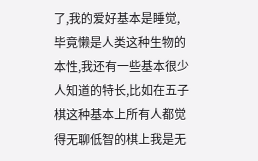了,我的爱好基本是睡觉,毕竟懒是人类这种生物的本性,我还有一些基本很少人知道的特长,比如在五子棋这种基本上所有人都觉得无聊低智的棋上我是无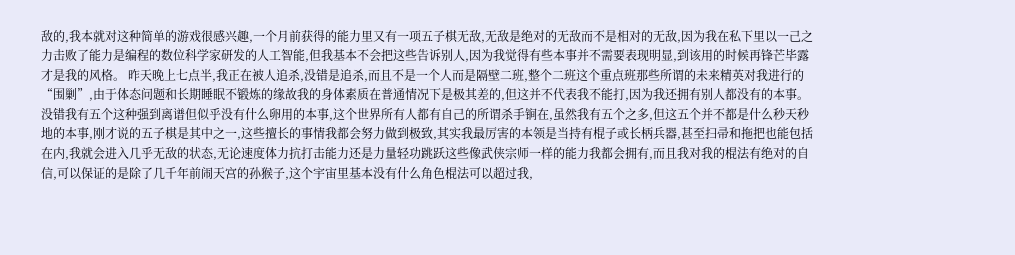敌的,我本就对这种简单的游戏很感兴趣,一个月前获得的能力里又有一项五子棋无敌,无敌是绝对的无敌而不是相对的无敌,因为我在私下里以一己之力击败了能力是编程的数位科学家研发的人工智能,但我基本不会把这些告诉别人,因为我觉得有些本事并不需要表现明显,到该用的时候再锋芒毕露才是我的风格。 昨天晚上七点半,我正在被人追杀,没错是追杀,而且不是一个人而是隔壁二班,整个二班这个重点班那些所谓的未来精英对我进行的“围剿”,由于体态问题和长期睡眠不锻炼的缘故我的身体素质在普通情况下是极其差的,但这并不代表我不能打,因为我还拥有别人都没有的本事。 没错我有五个这种强到离谱但似乎没有什么卵用的本事,这个世界所有人都有自己的所谓杀手锏在,虽然我有五个之多,但这五个并不都是什么秒天秒地的本事,刚才说的五子棋是其中之一,这些擅长的事情我都会努力做到极致,其实我最厉害的本领是当持有棍子或长柄兵器,甚至扫帚和拖把也能包括在内,我就会进入几乎无敌的状态,无论速度体力抗打击能力还是力量轻功跳跃这些像武侠宗师一样的能力我都会拥有,而且我对我的棍法有绝对的自信,可以保证的是除了几千年前闹天宫的孙猴子,这个宇宙里基本没有什么角色棍法可以超过我,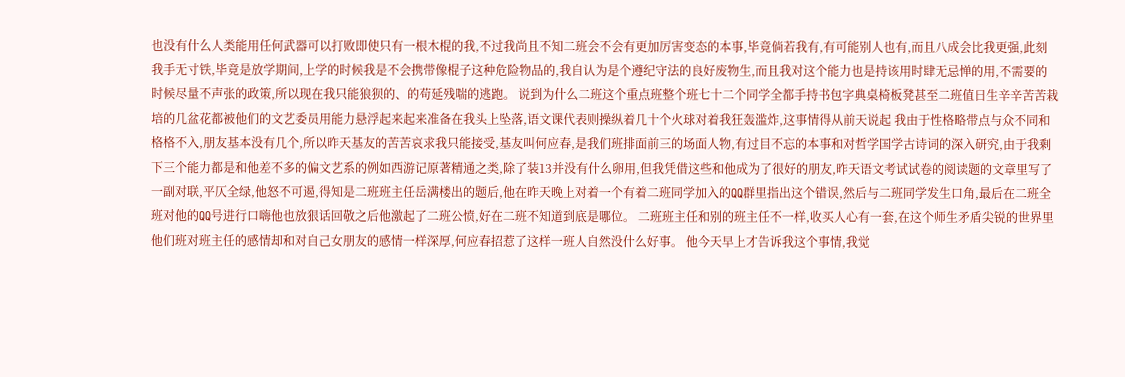也没有什么人类能用任何武器可以打败即使只有一根木棍的我,不过我尚且不知二班会不会有更加厉害变态的本事,毕竟倘若我有,有可能别人也有,而且八成会比我更强,此刻我手无寸铁,毕竟是放学期间,上学的时候我是不会携带像棍子这种危险物品的,我自认为是个遵纪守法的良好废物生,而且我对这个能力也是持该用时肆无忌惮的用,不需要的时候尽量不声张的政策,所以现在我只能狼狈的、的苟延残喘的逃跑。 说到为什么二班这个重点班整个班七十二个同学全都手持书包字典桌椅板凳甚至二班值日生辛辛苦苦栽培的几盆花都被他们的文艺委员用能力悬浮起来起来准备在我头上坠落,语文课代表则操纵着几十个火球对着我狂轰滥炸,这事情得从前天说起 我由于性格略带点与众不同和格格不入,朋友基本没有几个,所以昨天基友的苦苦哀求我只能接受,基友叫何应春,是我们班排面前三的场面人物,有过目不忘的本事和对哲学国学古诗词的深入研究,由于我剩下三个能力都是和他差不多的偏文艺系的例如西游记原著精通之类,除了装13并没有什么卵用,但我凭借这些和他成为了很好的朋友,昨天语文考试试卷的阅读题的文章里写了一副对联,平仄全绿,他怒不可遏,得知是二班班主任岳满楼出的题后,他在昨天晚上对着一个有着二班同学加入的QQ群里指出这个错误,然后与二班同学发生口角,最后在二班全班对他的QQ号进行口嗨他也放狠话回敬之后他激起了二班公愤,好在二班不知道到底是哪位。 二班班主任和别的班主任不一样,收买人心有一套,在这个师生矛盾尖锐的世界里他们班对班主任的感情却和对自己女朋友的感情一样深厚,何应春招惹了这样一班人自然没什么好事。 他今天早上才告诉我这个事情,我觉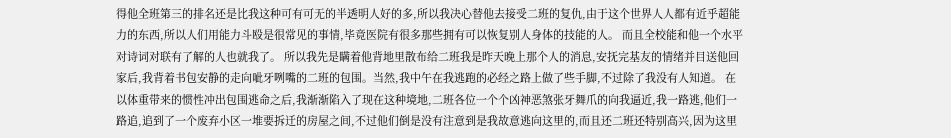得他全班第三的排名还是比我这种可有可无的半透明人好的多,所以我决心替他去接受二班的复仇,由于这个世界人人都有近乎超能力的东西,所以人们用能力斗殴是很常见的事情,毕竟医院有很多那些拥有可以恢复别人身体的技能的人。 而且全校能和他一个水平对诗词对联有了解的人也就我了。 所以我先是瞒着他背地里散布给二班我是昨天晚上那个人的消息,安抚完基友的情绪并目送他回家后,我背着书包安静的走向呲牙咧嘴的二班的包围。当然,我中午在我逃跑的必经之路上做了些手脚,不过除了我没有人知道。 在以体重带来的惯性冲出包围逃命之后,我渐渐陷入了现在这种境地,二班各位一个个凶神恶煞张牙舞爪的向我逼近,我一路逃,他们一路追,追到了一个废弃小区一堆要拆迁的房屋之间,不过他们倒是没有注意到是我故意逃向这里的,而且还二班还特别高兴,因为这里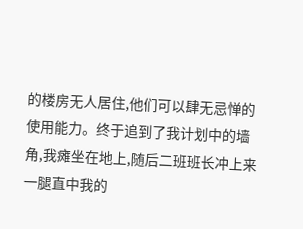的楼房无人居住,他们可以肆无忌惮的使用能力。终于追到了我计划中的墙角,我瘫坐在地上,随后二班班长冲上来一腿直中我的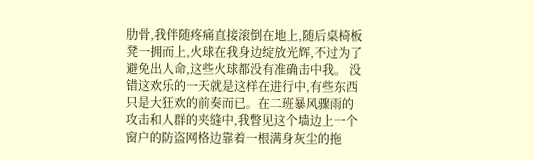肋骨,我伴随疼痛直接滚倒在地上,随后桌椅板凳一拥而上,火球在我身边绽放光辉,不过为了避免出人命,这些火球都没有准确击中我。 没错这欢乐的一天就是这样在进行中,有些东西只是大狂欢的前奏而已。在二班暴风骤雨的攻击和人群的夹缝中,我瞥见这个墙边上一个窗户的防盗网格边靠着一根满身灰尘的拖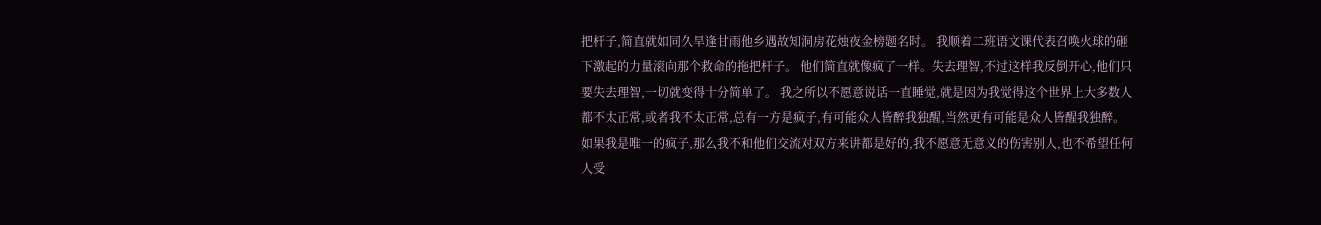把杆子,简直就如同久旱逢甘雨他乡遇故知洞房花烛夜金榜题名时。 我顺着二班语文课代表召唤火球的砸下激起的力量滚向那个救命的拖把杆子。 他们简直就像疯了一样。失去理智,不过这样我反倒开心,他们只要失去理智,一切就变得十分简单了。 我之所以不愿意说话一直睡觉,就是因为我觉得这个世界上大多数人都不太正常,或者我不太正常,总有一方是疯子,有可能众人皆醉我独醒,当然更有可能是众人皆醒我独醉。 如果我是唯一的疯子,那么我不和他们交流对双方来讲都是好的,我不愿意无意义的伤害别人,也不希望任何人受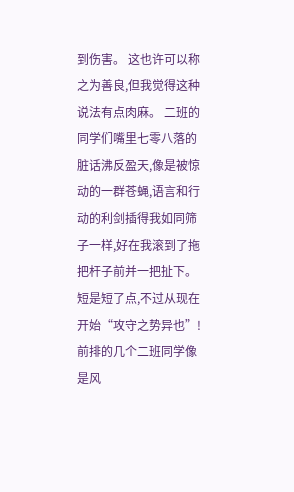到伤害。 这也许可以称之为善良,但我觉得这种说法有点肉麻。 二班的同学们嘴里七零八落的脏话沸反盈天,像是被惊动的一群苍蝇,语言和行动的利剑插得我如同筛子一样,好在我滚到了拖把杆子前并一把扯下。 短是短了点,不过从现在开始“攻守之势异也”! 前排的几个二班同学像是风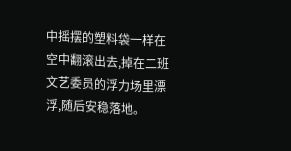中摇摆的塑料袋一样在空中翻滚出去,掉在二班文艺委员的浮力场里漂浮,随后安稳落地。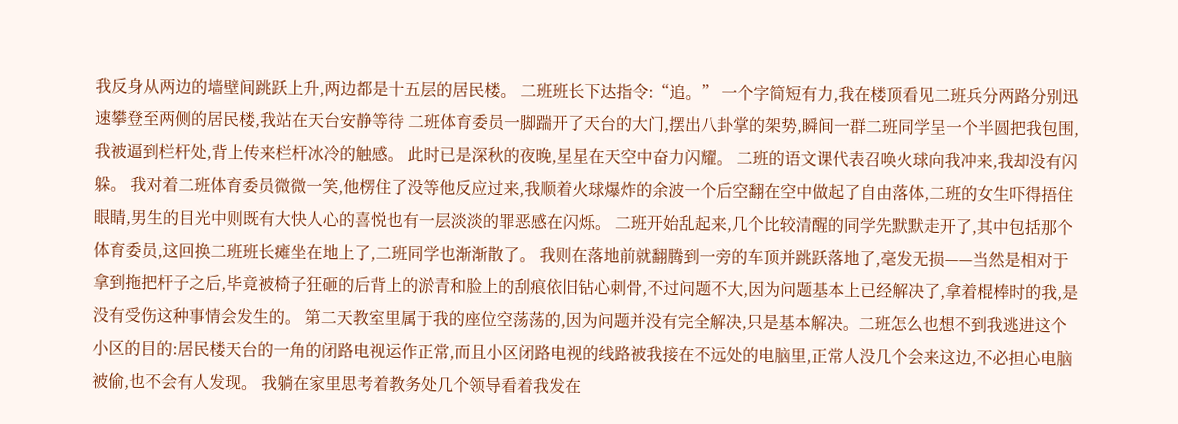我反身从两边的墙壁间跳跃上升,两边都是十五层的居民楼。 二班班长下达指令:“追。” 一个字简短有力,我在楼顶看见二班兵分两路分别迅速攀登至两侧的居民楼,我站在天台安静等待 二班体育委员一脚踹开了天台的大门,摆出八卦掌的架势,瞬间一群二班同学呈一个半圆把我包围,我被逼到栏杆处,背上传来栏杆冰冷的触感。 此时已是深秋的夜晚,星星在天空中奋力闪耀。 二班的语文课代表召唤火球向我冲来,我却没有闪躲。 我对着二班体育委员微微一笑,他楞住了没等他反应过来,我顺着火球爆炸的余波一个后空翻在空中做起了自由落体,二班的女生吓得捂住眼睛,男生的目光中则既有大快人心的喜悦也有一层淡淡的罪恶感在闪烁。 二班开始乱起来,几个比较清醒的同学先默默走开了,其中包括那个体育委员,这回换二班班长瘫坐在地上了,二班同学也渐渐散了。 我则在落地前就翻腾到一旁的车顶并跳跃落地了,毫发无损——当然是相对于拿到拖把杆子之后,毕竟被椅子狂砸的后背上的淤青和脸上的刮痕依旧钻心刺骨,不过问题不大,因为问题基本上已经解决了,拿着棍棒时的我,是没有受伤这种事情会发生的。 第二天教室里属于我的座位空荡荡的,因为问题并没有完全解决,只是基本解决。二班怎么也想不到我逃进这个小区的目的:居民楼天台的一角的闭路电视运作正常,而且小区闭路电视的线路被我接在不远处的电脑里,正常人没几个会来这边,不必担心电脑被偷,也不会有人发现。 我躺在家里思考着教务处几个领导看着我发在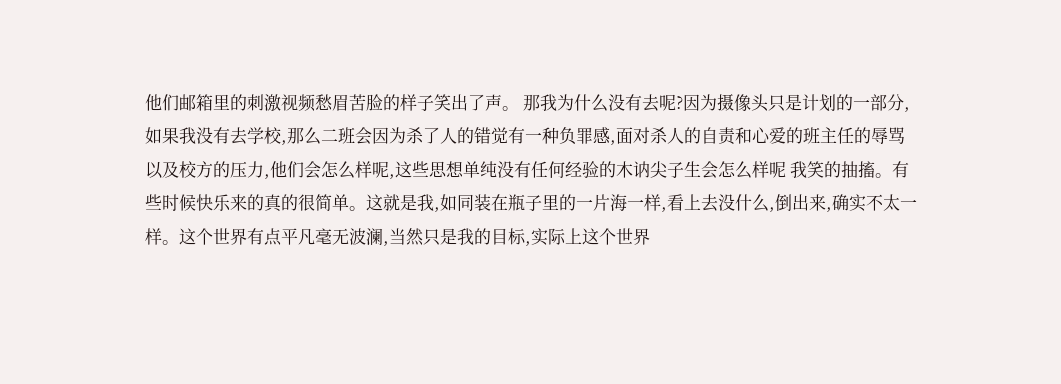他们邮箱里的刺激视频愁眉苦脸的样子笑出了声。 那我为什么没有去呢?因为摄像头只是计划的一部分,如果我没有去学校,那么二班会因为杀了人的错觉有一种负罪感,面对杀人的自责和心爱的班主任的辱骂以及校方的压力,他们会怎么样呢,这些思想单纯没有任何经验的木讷尖子生会怎么样呢 我笑的抽搐。有些时候快乐来的真的很简单。这就是我,如同装在瓶子里的一片海一样,看上去没什么,倒出来,确实不太一样。这个世界有点平凡毫无波澜,当然只是我的目标,实际上这个世界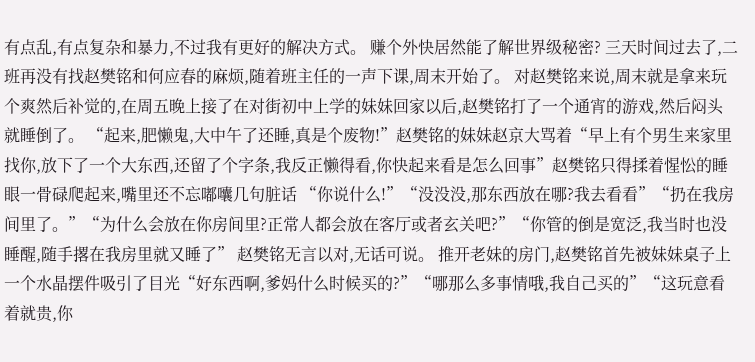有点乱,有点复杂和暴力,不过我有更好的解决方式。 赚个外快居然能了解世界级秘密? 三天时间过去了,二班再没有找赵樊铭和何应春的麻烦,随着班主任的一声下课,周末开始了。 对赵樊铭来说,周末就是拿来玩个爽然后补觉的,在周五晚上接了在对街初中上学的妹妹回家以后,赵樊铭打了一个通宵的游戏,然后闷头就睡倒了。 “起来,肥懒鬼,大中午了还睡,真是个废物!”赵樊铭的妹妹赵京大骂着“早上有个男生来家里找你,放下了一个大东西,还留了个字条,我反正懒得看,你快起来看是怎么回事”赵樊铭只得揉着惺忪的睡眼一骨碌爬起来,嘴里还不忘嘟囔几句脏话 “你说什么!”“没没没,那东西放在哪?我去看看”“扔在我房间里了。”“为什么会放在你房间里?正常人都会放在客厅或者玄关吧?”“你管的倒是宽泛,我当时也没睡醒,随手撂在我房里就又睡了” 赵樊铭无言以对,无话可说。 推开老妹的房门,赵樊铭首先被妹妹桌子上一个水晶摆件吸引了目光“好东西啊,爹妈什么时候买的?”“哪那么多事情哦,我自己买的”“这玩意看着就贵,你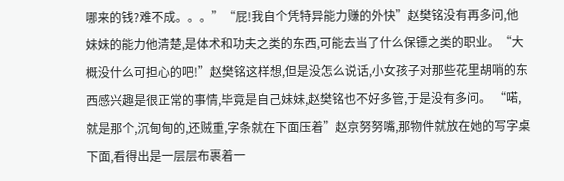哪来的钱?难不成。。。”“屁!我自个凭特异能力赚的外快”赵樊铭没有再多问,他妹妹的能力他清楚,是体术和功夫之类的东西,可能去当了什么保镖之类的职业。“大概没什么可担心的吧!”赵樊铭这样想,但是没怎么说话,小女孩子对那些花里胡哨的东西感兴趣是很正常的事情,毕竟是自己妹妹,赵樊铭也不好多管,于是没有多问。 “喏,就是那个,沉甸甸的,还贼重,字条就在下面压着”赵京努努嘴,那物件就放在她的写字桌下面,看得出是一层层布裹着一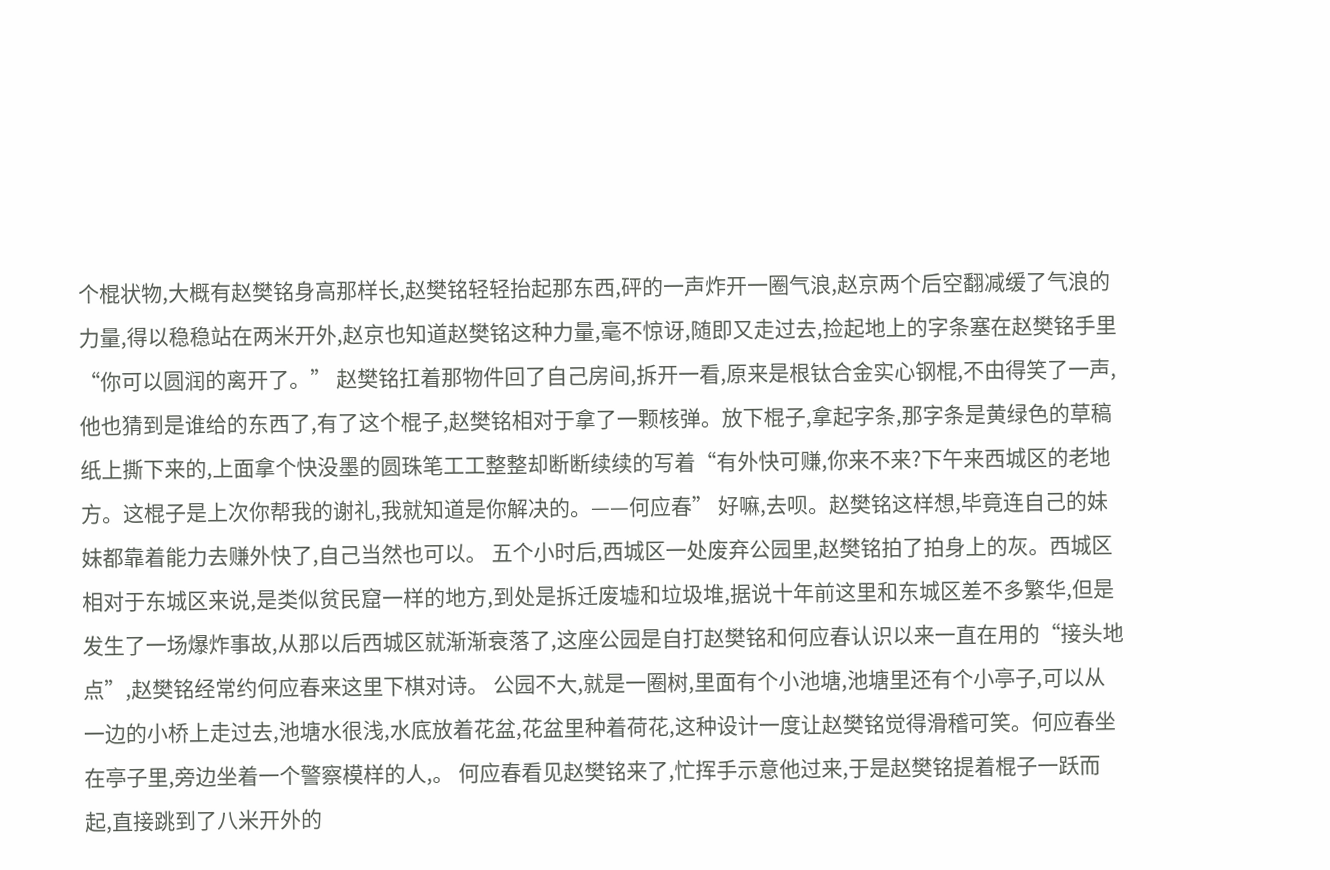个棍状物,大概有赵樊铭身高那样长,赵樊铭轻轻抬起那东西,砰的一声炸开一圈气浪,赵京两个后空翻减缓了气浪的力量,得以稳稳站在两米开外,赵京也知道赵樊铭这种力量,毫不惊讶,随即又走过去,捡起地上的字条塞在赵樊铭手里“你可以圆润的离开了。” 赵樊铭扛着那物件回了自己房间,拆开一看,原来是根钛合金实心钢棍,不由得笑了一声,他也猜到是谁给的东西了,有了这个棍子,赵樊铭相对于拿了一颗核弹。放下棍子,拿起字条,那字条是黄绿色的草稿纸上撕下来的,上面拿个快没墨的圆珠笔工工整整却断断续续的写着“有外快可赚,你来不来?下午来西城区的老地方。这棍子是上次你帮我的谢礼,我就知道是你解决的。——何应春” 好嘛,去呗。赵樊铭这样想,毕竟连自己的妹妹都靠着能力去赚外快了,自己当然也可以。 五个小时后,西城区一处废弃公园里,赵樊铭拍了拍身上的灰。西城区相对于东城区来说,是类似贫民窟一样的地方,到处是拆迁废墟和垃圾堆,据说十年前这里和东城区差不多繁华,但是发生了一场爆炸事故,从那以后西城区就渐渐衰落了,这座公园是自打赵樊铭和何应春认识以来一直在用的“接头地点”,赵樊铭经常约何应春来这里下棋对诗。 公园不大,就是一圈树,里面有个小池塘,池塘里还有个小亭子,可以从一边的小桥上走过去,池塘水很浅,水底放着花盆,花盆里种着荷花,这种设计一度让赵樊铭觉得滑稽可笑。何应春坐在亭子里,旁边坐着一个警察模样的人,。 何应春看见赵樊铭来了,忙挥手示意他过来,于是赵樊铭提着棍子一跃而起,直接跳到了八米开外的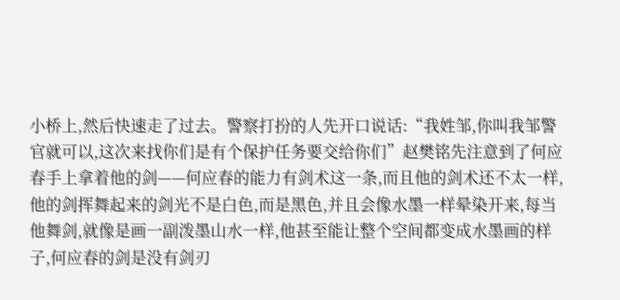小桥上,然后快速走了过去。警察打扮的人先开口说话:“我姓邹,你叫我邹警官就可以,这次来找你们是有个保护任务要交给你们”赵樊铭先注意到了何应春手上拿着他的剑——何应春的能力有剑术这一条,而且他的剑术还不太一样,他的剑挥舞起来的剑光不是白色,而是黑色,并且会像水墨一样晕染开来,每当他舞剑,就像是画一副泼墨山水一样,他甚至能让整个空间都变成水墨画的样子,何应春的剑是没有剑刃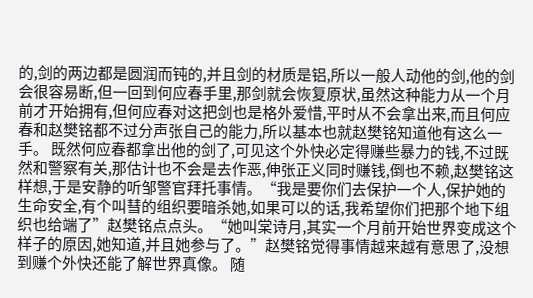的,剑的两边都是圆润而钝的,并且剑的材质是铝,所以一般人动他的剑,他的剑会很容易断,但一回到何应春手里,那剑就会恢复原状,虽然这种能力从一个月前才开始拥有,但何应春对这把剑也是格外爱惜,平时从不会拿出来,而且何应春和赵樊铭都不过分声张自己的能力,所以基本也就赵樊铭知道他有这么一手。 既然何应春都拿出他的剑了,可见这个外快必定得赚些暴力的钱,不过既然和警察有关,那估计也不会是去作恶,伸张正义同时赚钱,倒也不赖,赵樊铭这样想,于是安静的听邹警官拜托事情。“我是要你们去保护一个人,保护她的生命安全,有个叫彗的组织要暗杀她,如果可以的话,我希望你们把那个地下组织也给端了”赵樊铭点点头。“她叫棠诗月,其实一个月前开始世界变成这个样子的原因,她知道,并且她参与了。”赵樊铭觉得事情越来越有意思了,没想到赚个外快还能了解世界真像。 随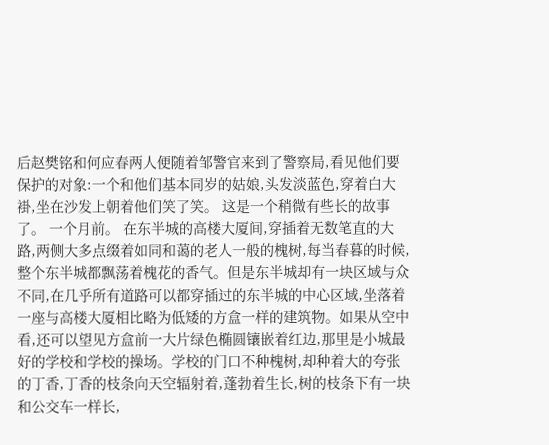后赵樊铭和何应春两人便随着邹警官来到了警察局,看见他们要保护的对象:一个和他们基本同岁的姑娘,头发淡蓝色,穿着白大褂,坐在沙发上朝着他们笑了笑。 这是一个稍微有些长的故事了。 一个月前。 在东半城的高楼大厦间,穿插着无数笔直的大路,两侧大多点缀着如同和蔼的老人一般的槐树,每当春暮的时候,整个东半城都飘荡着槐花的香气。但是东半城却有一块区域与众不同,在几乎所有道路可以都穿插过的东半城的中心区域,坐落着一座与高楼大厦相比略为低矮的方盒一样的建筑物。如果从空中看,还可以望见方盒前一大片绿色椭圆镶嵌着红边,那里是小城最好的学校和学校的操场。学校的门口不种槐树,却种着大的夸张的丁香,丁香的枝条向天空辐射着,蓬勃着生长,树的枝条下有一块和公交车一样长,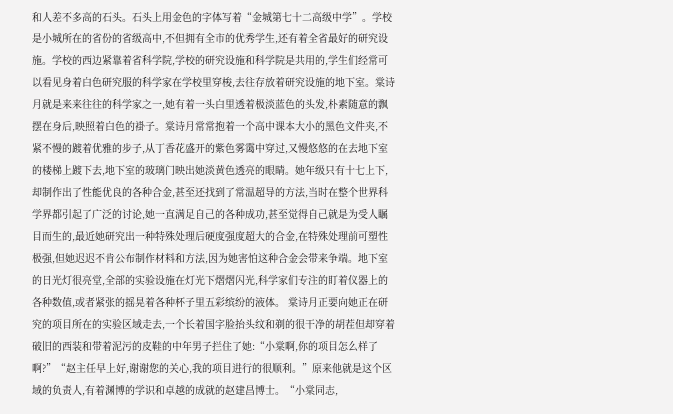和人差不多高的石头。石头上用金色的字体写着“金城第七十二高级中学”。学校是小城所在的省份的省级高中,不但拥有全市的优秀学生,还有着全省最好的研究设施。学校的西边紧靠着省科学院,学校的研究设施和科学院是共用的,学生们经常可以看见身着白色研究服的科学家在学校里穿梭,去往存放着研究设施的地下室。棠诗月就是来来往往的科学家之一,她有着一头白里透着极淡蓝色的头发,朴素随意的飘摆在身后,映照着白色的褂子。棠诗月常常抱着一个高中课本大小的黑色文件夹,不紧不慢的踱着优雅的步子,从丁香花盛开的紫色雾霭中穿过,又慢悠悠的在去地下室的楼梯上踱下去,地下室的玻璃门映出她淡黄色透亮的眼睛。她年级只有十七上下,却制作出了性能优良的各种合金,甚至还找到了常温超导的方法,当时在整个世界科学界都引起了广泛的讨论,她一直满足自己的各种成功,甚至觉得自己就是为受人瞩目而生的,最近她研究出一种特殊处理后硬度强度超大的合金,在特殊处理前可塑性极强,但她迟迟不肯公布制作材料和方法,因为她害怕这种合金会带来争端。地下室的日光灯很亮堂,全部的实验设施在灯光下熠熠闪光,科学家们专注的盯着仪器上的各种数值,或者紧张的摇晃着各种杯子里五彩缤纷的液体。 棠诗月正要向她正在研究的项目所在的实验区域走去,一个长着国字脸抬头纹和剃的很干净的胡茬但却穿着破旧的西装和带着泥污的皮鞋的中年男子拦住了她:“小棠啊,你的项目怎么样了啊?”“赵主任早上好,谢谢您的关心,我的项目进行的很顺利。”原来他就是这个区域的负责人,有着渊博的学识和卓越的成就的赵建昌博士。“小棠同志,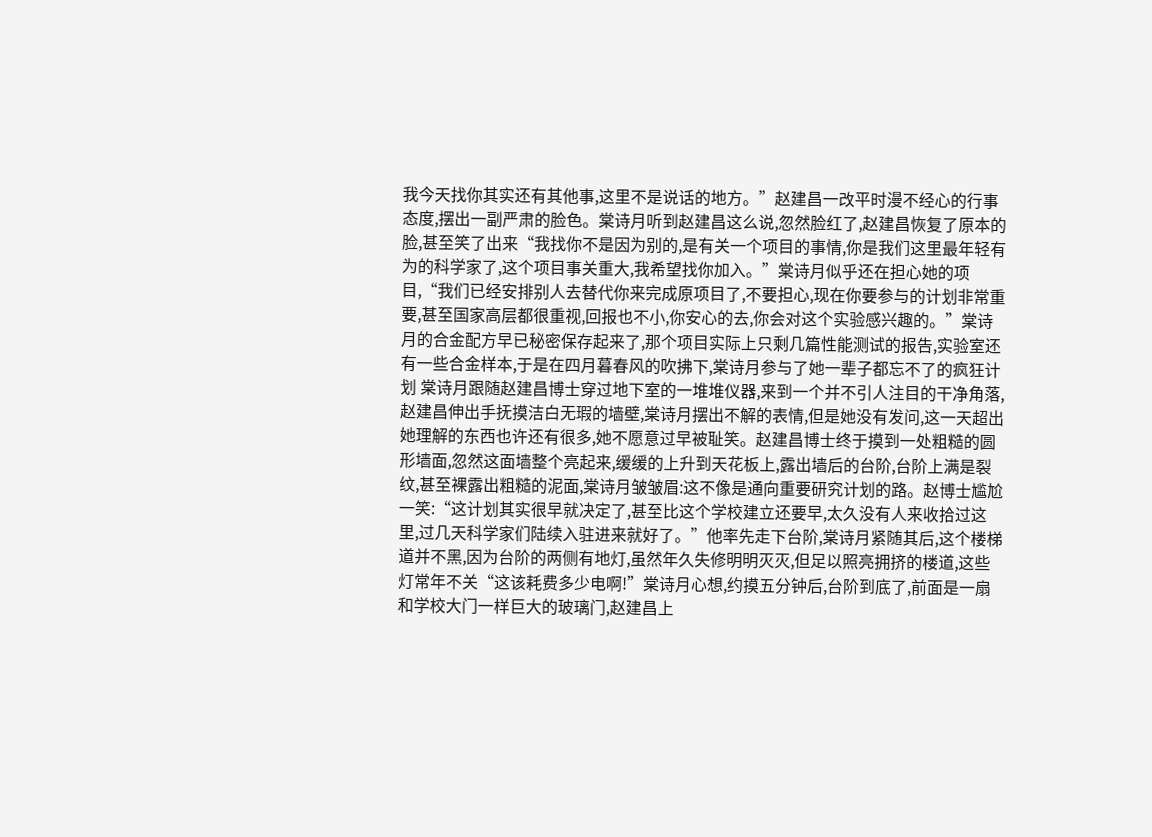我今天找你其实还有其他事,这里不是说话的地方。”赵建昌一改平时漫不经心的行事态度,摆出一副严肃的脸色。棠诗月听到赵建昌这么说,忽然脸红了,赵建昌恢复了原本的脸,甚至笑了出来“我找你不是因为别的,是有关一个项目的事情,你是我们这里最年轻有为的科学家了,这个项目事关重大,我希望找你加入。”棠诗月似乎还在担心她的项目,“我们已经安排别人去替代你来完成原项目了,不要担心,现在你要参与的计划非常重要,甚至国家高层都很重视,回报也不小,你安心的去,你会对这个实验感兴趣的。”棠诗月的合金配方早已秘密保存起来了,那个项目实际上只剩几篇性能测试的报告,实验室还有一些合金样本,于是在四月暮春风的吹拂下,棠诗月参与了她一辈子都忘不了的疯狂计划 棠诗月跟随赵建昌博士穿过地下室的一堆堆仪器,来到一个并不引人注目的干净角落,赵建昌伸出手抚摸洁白无瑕的墙壁,棠诗月摆出不解的表情,但是她没有发问,这一天超出她理解的东西也许还有很多,她不愿意过早被耻笑。赵建昌博士终于摸到一处粗糙的圆形墙面,忽然这面墙整个亮起来,缓缓的上升到天花板上,露出墙后的台阶,台阶上满是裂纹,甚至裸露出粗糙的泥面,棠诗月皱皱眉:这不像是通向重要研究计划的路。赵博士尴尬一笑:“这计划其实很早就决定了,甚至比这个学校建立还要早,太久没有人来收拾过这里,过几天科学家们陆续入驻进来就好了。”他率先走下台阶,棠诗月紧随其后,这个楼梯道并不黑,因为台阶的两侧有地灯,虽然年久失修明明灭灭,但足以照亮拥挤的楼道,这些灯常年不关“这该耗费多少电啊!”棠诗月心想,约摸五分钟后,台阶到底了,前面是一扇和学校大门一样巨大的玻璃门,赵建昌上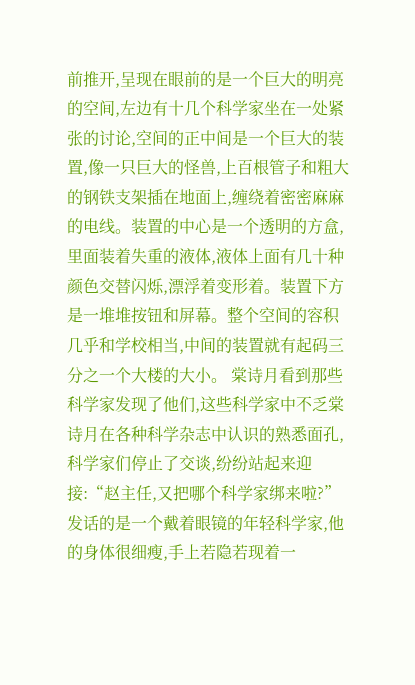前推开,呈现在眼前的是一个巨大的明亮的空间,左边有十几个科学家坐在一处紧张的讨论,空间的正中间是一个巨大的装置,像一只巨大的怪兽,上百根管子和粗大的钢铁支架插在地面上,缠绕着密密麻麻的电线。装置的中心是一个透明的方盒,里面装着失重的液体,液体上面有几十种颜色交替闪烁,漂浮着变形着。装置下方是一堆堆按钮和屏幕。整个空间的容积几乎和学校相当,中间的装置就有起码三分之一个大楼的大小。 棠诗月看到那些科学家发现了他们,这些科学家中不乏棠诗月在各种科学杂志中认识的熟悉面孔,科学家们停止了交谈,纷纷站起来迎接:“赵主任,又把哪个科学家绑来啦?”发话的是一个戴着眼镜的年轻科学家,他的身体很细瘦,手上若隐若现着一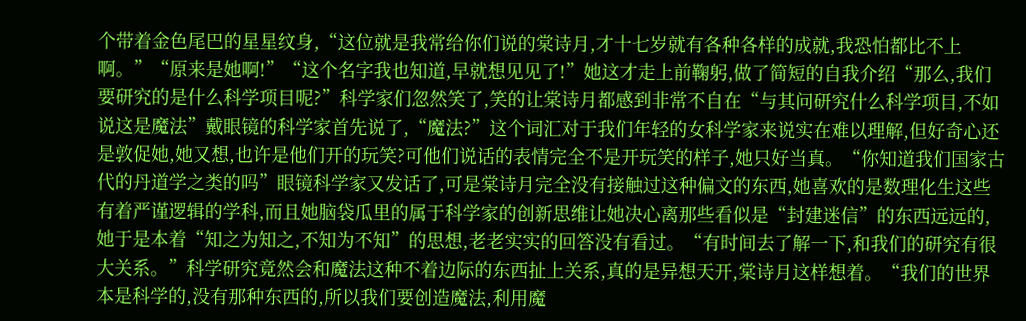个带着金色尾巴的星星纹身,“这位就是我常给你们说的棠诗月,才十七岁就有各种各样的成就,我恐怕都比不上啊。”“原来是她啊!”“这个名字我也知道,早就想见见了!”她这才走上前鞠躬,做了简短的自我介绍“那么,我们要研究的是什么科学项目呢?”科学家们忽然笑了,笑的让棠诗月都感到非常不自在“与其问研究什么科学项目,不如说这是魔法”戴眼镜的科学家首先说了,“魔法?”这个词汇对于我们年轻的女科学家来说实在难以理解,但好奇心还是敦促她,她又想,也许是他们开的玩笑?可他们说话的表情完全不是开玩笑的样子,她只好当真。“你知道我们国家古代的丹道学之类的吗”眼镜科学家又发话了,可是棠诗月完全没有接触过这种偏文的东西,她喜欢的是数理化生这些有着严谨逻辑的学科,而且她脑袋瓜里的属于科学家的创新思维让她决心离那些看似是“封建迷信”的东西远远的,她于是本着“知之为知之,不知为不知”的思想,老老实实的回答没有看过。“有时间去了解一下,和我们的研究有很大关系。”科学研究竟然会和魔法这种不着边际的东西扯上关系,真的是异想天开,棠诗月这样想着。“我们的世界本是科学的,没有那种东西的,所以我们要创造魔法,利用魔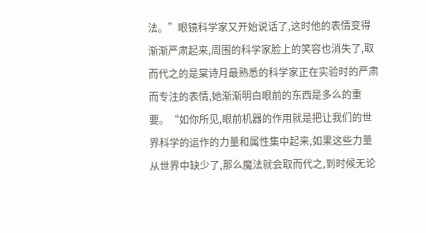法。”眼镜科学家又开始说话了,这时他的表情变得渐渐严肃起来,周围的科学家脸上的笑容也消失了,取而代之的是棠诗月最熟悉的科学家正在实验时的严肃而专注的表情,她渐渐明白眼前的东西是多么的重要。“如你所见,眼前机器的作用就是把让我们的世界科学的运作的力量和属性集中起来,如果这些力量从世界中缺少了,那么魔法就会取而代之,到时候无论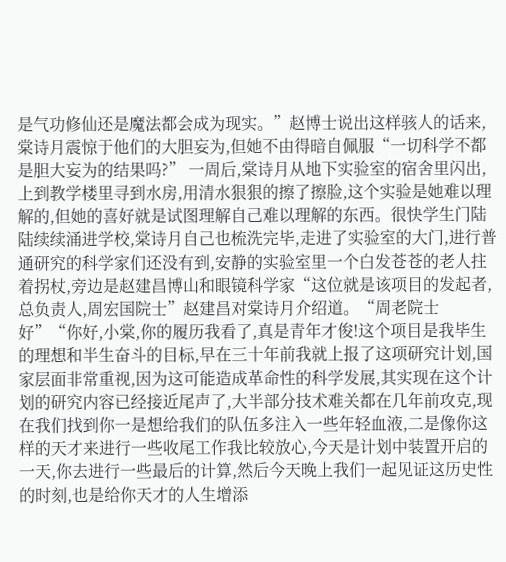是气功修仙还是魔法都会成为现实。”赵博士说出这样骇人的话来,棠诗月震惊于他们的大胆妄为,但她不由得暗自佩服“一切科学不都是胆大妄为的结果吗?” 一周后,棠诗月从地下实验室的宿舍里闪出,上到教学楼里寻到水房,用清水狠狠的擦了擦脸,这个实验是她难以理解的,但她的喜好就是试图理解自己难以理解的东西。很快学生门陆陆续续涌进学校,棠诗月自己也梳洗完毕,走进了实验室的大门,进行普通研究的科学家们还没有到,安静的实验室里一个白发苍苍的老人拄着拐杖,旁边是赵建昌博山和眼镜科学家“这位就是该项目的发起者,总负责人,周宏国院士”赵建昌对棠诗月介绍道。“周老院士好”“你好,小棠,你的履历我看了,真是青年才俊!这个项目是我毕生的理想和半生奋斗的目标,早在三十年前我就上报了这项研究计划,国家层面非常重视,因为这可能造成革命性的科学发展,其实现在这个计划的研究内容已经接近尾声了,大半部分技术难关都在几年前攻克,现在我们找到你一是想给我们的队伍多注入一些年轻血液,二是像你这样的天才来进行一些收尾工作我比较放心,今天是计划中装置开启的一天,你去进行一些最后的计算,然后今天晚上我们一起见证这历史性的时刻,也是给你天才的人生增添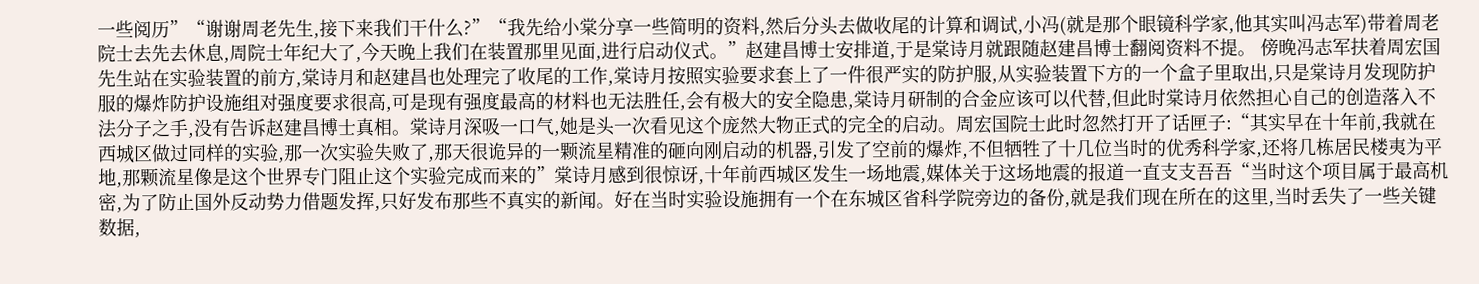一些阅历”“谢谢周老先生,接下来我们干什么?”“我先给小棠分享一些简明的资料,然后分头去做收尾的计算和调试,小冯(就是那个眼镜科学家,他其实叫冯志军)带着周老院士去先去休息,周院士年纪大了,今天晚上我们在装置那里见面,进行启动仪式。”赵建昌博士安排道,于是棠诗月就跟随赵建昌博士翻阅资料不提。 傍晚冯志军扶着周宏国先生站在实验装置的前方,棠诗月和赵建昌也处理完了收尾的工作,棠诗月按照实验要求套上了一件很严实的防护服,从实验装置下方的一个盒子里取出,只是棠诗月发现防护服的爆炸防护设施组对强度要求很高,可是现有强度最高的材料也无法胜任,会有极大的安全隐患,棠诗月研制的合金应该可以代替,但此时棠诗月依然担心自己的创造落入不法分子之手,没有告诉赵建昌博士真相。棠诗月深吸一口气,她是头一次看见这个庞然大物正式的完全的启动。周宏国院士此时忽然打开了话匣子:“其实早在十年前,我就在西城区做过同样的实验,那一次实验失败了,那天很诡异的一颗流星精准的砸向刚启动的机器,引发了空前的爆炸,不但牺牲了十几位当时的优秀科学家,还将几栋居民楼夷为平地,那颗流星像是这个世界专门阻止这个实验完成而来的”棠诗月感到很惊讶,十年前西城区发生一场地震,媒体关于这场地震的报道一直支支吾吾“当时这个项目属于最高机密,为了防止国外反动势力借题发挥,只好发布那些不真实的新闻。好在当时实验设施拥有一个在东城区省科学院旁边的备份,就是我们现在所在的这里,当时丢失了一些关键数据,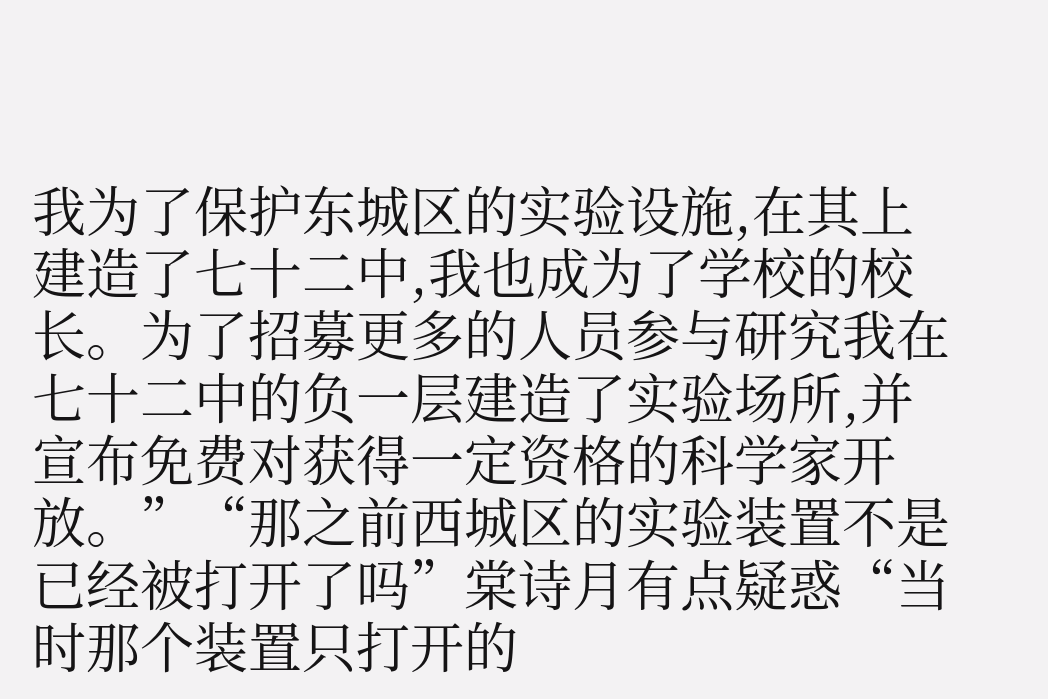我为了保护东城区的实验设施,在其上建造了七十二中,我也成为了学校的校长。为了招募更多的人员参与研究我在七十二中的负一层建造了实验场所,并宣布免费对获得一定资格的科学家开放。”“那之前西城区的实验装置不是已经被打开了吗”棠诗月有点疑惑“当时那个装置只打开的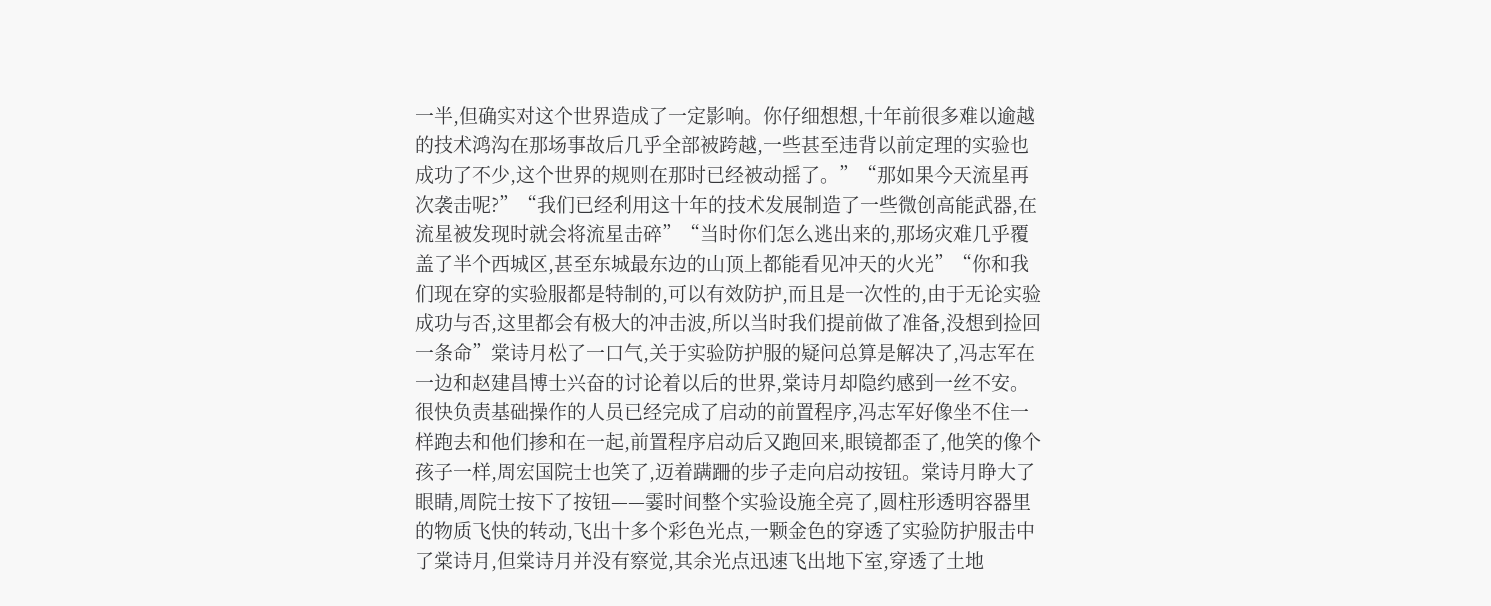一半,但确实对这个世界造成了一定影响。你仔细想想,十年前很多难以逾越的技术鸿沟在那场事故后几乎全部被跨越,一些甚至违背以前定理的实验也成功了不少,这个世界的规则在那时已经被动摇了。”“那如果今天流星再次袭击呢?”“我们已经利用这十年的技术发展制造了一些微创高能武器,在流星被发现时就会将流星击碎”“当时你们怎么逃出来的,那场灾难几乎覆盖了半个西城区,甚至东城最东边的山顶上都能看见冲天的火光”“你和我们现在穿的实验服都是特制的,可以有效防护,而且是一次性的,由于无论实验成功与否,这里都会有极大的冲击波,所以当时我们提前做了准备,没想到捡回一条命”棠诗月松了一口气,关于实验防护服的疑问总算是解决了,冯志军在一边和赵建昌博士兴奋的讨论着以后的世界,棠诗月却隐约感到一丝不安。 很快负责基础操作的人员已经完成了启动的前置程序,冯志军好像坐不住一样跑去和他们掺和在一起,前置程序启动后又跑回来,眼镜都歪了,他笑的像个孩子一样,周宏国院士也笑了,迈着蹒跚的步子走向启动按钮。棠诗月睁大了眼睛,周院士按下了按钮——霎时间整个实验设施全亮了,圆柱形透明容器里的物质飞快的转动,飞出十多个彩色光点,一颗金色的穿透了实验防护服击中了棠诗月,但棠诗月并没有察觉,其余光点迅速飞出地下室,穿透了土地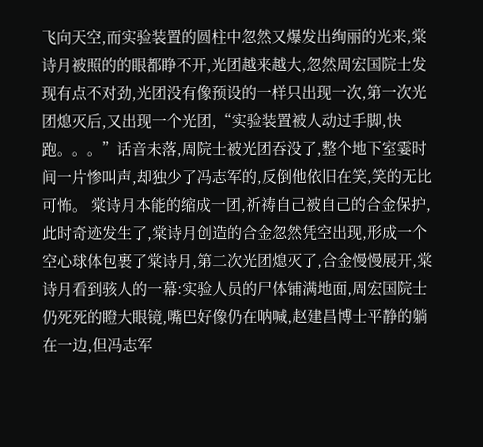飞向天空,而实验装置的圆柱中忽然又爆发出绚丽的光来,棠诗月被照的的眼都睁不开,光团越来越大,忽然周宏国院士发现有点不对劲,光团没有像预设的一样只出现一次,第一次光团熄灭后,又出现一个光团,“实验装置被人动过手脚,快跑。。。”话音未落,周院士被光团吞没了,整个地下室霎时间一片惨叫声,却独少了冯志军的,反倒他依旧在笑,笑的无比可怖。 棠诗月本能的缩成一团,祈祷自己被自己的合金保护,此时奇迹发生了,棠诗月创造的合金忽然凭空出现,形成一个空心球体包裹了棠诗月,第二次光团熄灭了,合金慢慢展开,棠诗月看到骇人的一幕:实验人员的尸体铺满地面,周宏国院士仍死死的瞪大眼镜,嘴巴好像仍在呐喊,赵建昌博士平静的躺在一边,但冯志军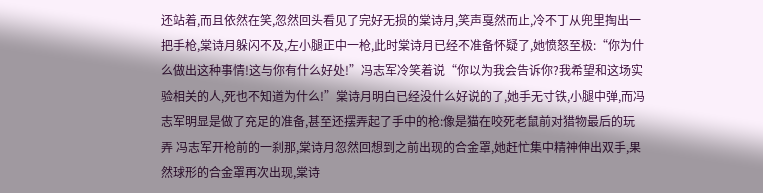还站着,而且依然在笑,忽然回头看见了完好无损的棠诗月,笑声戛然而止,冷不丁从兜里掏出一把手枪,棠诗月躲闪不及,左小腿正中一枪,此时棠诗月已经不准备怀疑了,她愤怒至极:“你为什么做出这种事情!这与你有什么好处!”冯志军冷笑着说“你以为我会告诉你?我希望和这场实验相关的人,死也不知道为什么!”棠诗月明白已经没什么好说的了,她手无寸铁,小腿中弹,而冯志军明显是做了充足的准备,甚至还摆弄起了手中的枪:像是猫在咬死老鼠前对猎物最后的玩弄 冯志军开枪前的一刹那,棠诗月忽然回想到之前出现的合金罩,她赶忙集中精神伸出双手,果然球形的合金罩再次出现,棠诗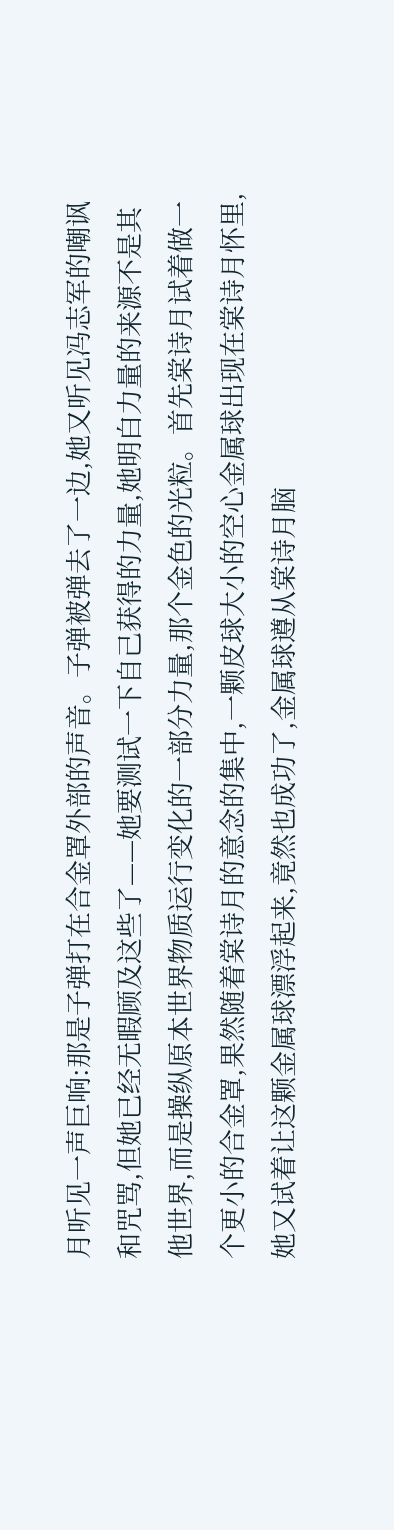月听见一声巨响:那是子弹打在合金罩外部的声音。子弹被弹去了一边,她又听见冯志军的嘲讽和咒骂,但她已经无暇顾及这些了——她要测试一下自己获得的力量,她明白力量的来源不是其他世界,而是操纵原本世界物质运行变化的一部分力量,那个金色的光粒。首先棠诗月试着做一个更小的合金罩,果然随着棠诗月的意念的集中,一颗皮球大小的空心金属球出现在棠诗月怀里,她又试着让这颗金属球漂浮起来,竟然也成功了,金属球遵从棠诗月脑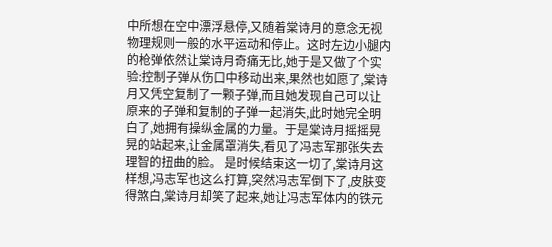中所想在空中漂浮悬停,又随着棠诗月的意念无视物理规则一般的水平运动和停止。这时左边小腿内的枪弹依然让棠诗月奇痛无比,她于是又做了个实验:控制子弹从伤口中移动出来,果然也如愿了,棠诗月又凭空复制了一颗子弹,而且她发现自己可以让原来的子弹和复制的子弹一起消失,此时她完全明白了,她拥有操纵金属的力量。于是棠诗月摇摇晃晃的站起来,让金属罩消失,看见了冯志军那张失去理智的扭曲的脸。 是时候结束这一切了,棠诗月这样想,冯志军也这么打算,突然冯志军倒下了,皮肤变得煞白,棠诗月却笑了起来,她让冯志军体内的铁元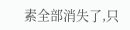素全部消失了,只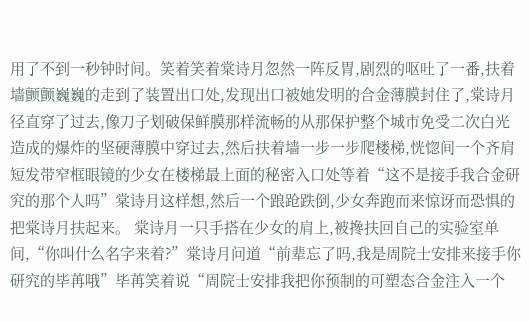用了不到一秒钟时间。笑着笑着棠诗月忽然一阵反胃,剧烈的呕吐了一番,扶着墙颤颤巍巍的走到了装置出口处,发现出口被她发明的合金薄膜封住了,棠诗月径直穿了过去,像刀子划破保鲜膜那样流畅的从那保护整个城市免受二次白光造成的爆炸的坚硬薄膜中穿过去,然后扶着墙一步一步爬楼梯,恍惚间一个齐肩短发带窄框眼镜的少女在楼梯最上面的秘密入口处等着“这不是接手我合金研究的那个人吗”棠诗月这样想,然后一个踉跄跌倒,少女奔跑而来惊讶而恐惧的把棠诗月扶起来。 棠诗月一只手搭在少女的肩上,被搀扶回自己的实验室单间,“你叫什么名字来着?”棠诗月问道“前辈忘了吗,我是周院士安排来接手你研究的毕苒哦”毕苒笑着说“周院士安排我把你预制的可塑态合金注入一个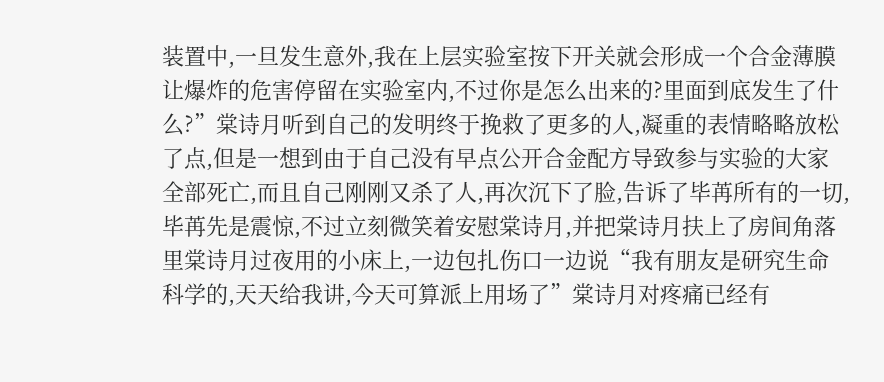装置中,一旦发生意外,我在上层实验室按下开关就会形成一个合金薄膜让爆炸的危害停留在实验室内,不过你是怎么出来的?里面到底发生了什么?”棠诗月听到自己的发明终于挽救了更多的人,凝重的表情略略放松了点,但是一想到由于自己没有早点公开合金配方导致参与实验的大家全部死亡,而且自己刚刚又杀了人,再次沉下了脸,告诉了毕苒所有的一切,毕苒先是震惊,不过立刻微笑着安慰棠诗月,并把棠诗月扶上了房间角落里棠诗月过夜用的小床上,一边包扎伤口一边说“我有朋友是研究生命科学的,天天给我讲,今天可算派上用场了”棠诗月对疼痛已经有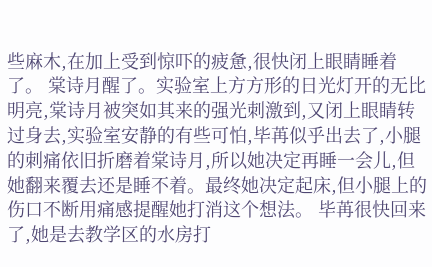些麻木,在加上受到惊吓的疲惫,很快闭上眼睛睡着了。 棠诗月醒了。实验室上方方形的日光灯开的无比明亮,棠诗月被突如其来的强光刺激到,又闭上眼睛转过身去,实验室安静的有些可怕,毕苒似乎出去了,小腿的刺痛依旧折磨着棠诗月,所以她决定再睡一会儿,但她翻来覆去还是睡不着。最终她决定起床,但小腿上的伤口不断用痛感提醒她打消这个想法。 毕苒很快回来了,她是去教学区的水房打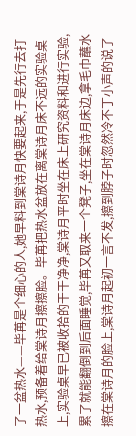了一盆热水——毕苒是个细心的人,她早料到棠诗月快要起来,于是先行去打热水,预备着给棠诗月擦擦脸。毕苒把热水盆放在离棠诗月床不远的实验桌上,实验桌早已被收拾的干干净净,棠诗月平时坐在床上研究资料和进行实验,累了就能翻倒到后面睡觉,毕苒又取来一个凳子,坐在棠诗月床边,拿毛巾蘸水擦在棠诗月的脸上,棠诗月起初一言不发,擦到脖子时忽然冷不丁小声的说了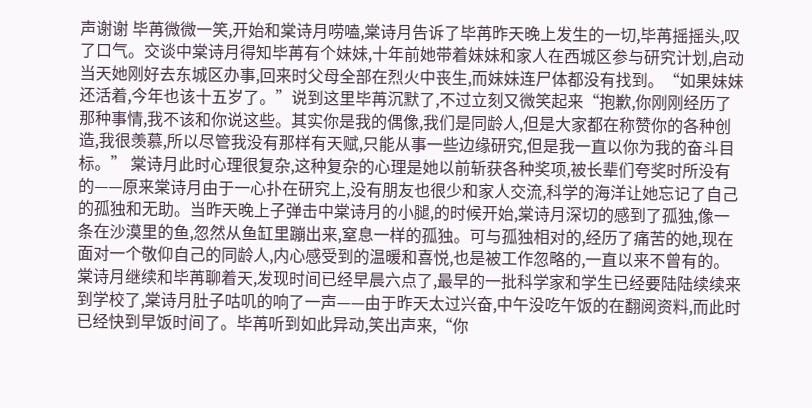声谢谢 毕苒微微一笑,开始和棠诗月唠嗑,棠诗月告诉了毕苒昨天晚上发生的一切,毕苒摇摇头,叹了口气。交谈中棠诗月得知毕苒有个妹妹,十年前她带着妹妹和家人在西城区参与研究计划,启动当天她刚好去东城区办事,回来时父母全部在烈火中丧生,而妹妹连尸体都没有找到。“如果妹妹还活着,今年也该十五岁了。”说到这里毕苒沉默了,不过立刻又微笑起来“抱歉,你刚刚经历了那种事情,我不该和你说这些。其实你是我的偶像,我们是同龄人,但是大家都在称赞你的各种创造,我很羡慕,所以尽管我没有那样有天赋,只能从事一些边缘研究,但是我一直以你为我的奋斗目标。” 棠诗月此时心理很复杂,这种复杂的心理是她以前斩获各种奖项,被长辈们夸奖时所没有的——原来棠诗月由于一心扑在研究上,没有朋友也很少和家人交流,科学的海洋让她忘记了自己的孤独和无助。当昨天晚上子弹击中棠诗月的小腿,的时候开始,棠诗月深切的感到了孤独,像一条在沙漠里的鱼,忽然从鱼缸里蹦出来,窒息一样的孤独。可与孤独相对的,经历了痛苦的她,现在面对一个敬仰自己的同龄人,内心感受到的温暖和喜悦,也是被工作忽略的,一直以来不曾有的。棠诗月继续和毕苒聊着天,发现时间已经早晨六点了,最早的一批科学家和学生已经要陆陆续续来到学校了,棠诗月肚子咕叽的响了一声——由于昨天太过兴奋,中午没吃午饭的在翻阅资料,而此时已经快到早饭时间了。毕苒听到如此异动,笑出声来,“你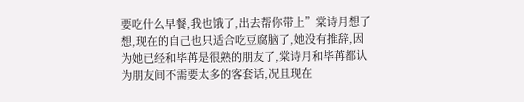要吃什么早餐,我也饿了,出去帮你带上”棠诗月想了想,现在的自己也只适合吃豆腐脑了,她没有推辞,因为她已经和毕苒是很熟的朋友了,棠诗月和毕苒都认为朋友间不需要太多的客套话,况且现在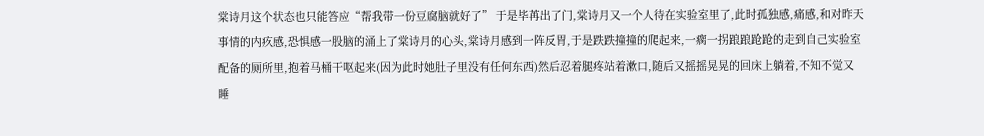棠诗月这个状态也只能答应“帮我带一份豆腐脑就好了” 于是毕苒出了门,棠诗月又一个人待在实验室里了,此时孤独感,痛感,和对昨天事情的内疚感,恐惧感一股脑的涌上了棠诗月的心头,棠诗月感到一阵反胃,于是跌跌撞撞的爬起来,一瘸一拐踉踉跄跄的走到自己实验室配备的厕所里,抱着马桶干呕起来(因为此时她肚子里没有任何东西)然后忍着腿疼站着漱口,随后又摇摇晃晃的回床上躺着,不知不觉又睡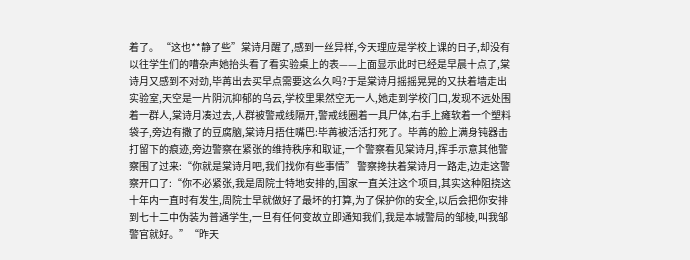着了。 “这也**静了些”棠诗月醒了,感到一丝异样,今天理应是学校上课的日子,却没有以往学生们的嘈杂声她抬头看了看实验桌上的表——上面显示此时已经是早晨十点了,棠诗月又感到不对劲,毕苒出去买早点需要这么久吗?于是棠诗月摇摇晃晃的又扶着墙走出实验室,天空是一片阴沉抑郁的乌云,学校里果然空无一人,她走到学校门口,发现不远处围着一群人,棠诗月凑过去,人群被警戒线隔开,警戒线圈着一具尸体,右手上瘫软着一个塑料袋子,旁边有撒了的豆腐脑,棠诗月捂住嘴巴:毕苒被活活打死了。毕苒的脸上满身钝器击打留下的痕迹,旁边警察在紧张的维持秩序和取证,一个警察看见棠诗月,挥手示意其他警察围了过来:“你就是棠诗月吧,我们找你有些事情” 警察搀扶着棠诗月一路走,边走这警察开口了:“你不必紧张,我是周院士特地安排的,国家一直关注这个项目,其实这种阻挠这十年内一直时有发生,周院士早就做好了最坏的打算,为了保护你的安全,以后会把你安排到七十二中伪装为普通学生,一旦有任何变故立即通知我们,我是本城警局的邹棱,叫我邹警官就好。”“昨天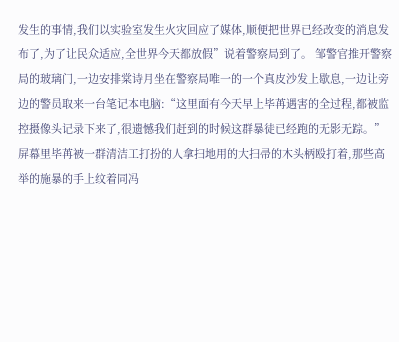发生的事情,我们以实验室发生火灾回应了媒体,顺便把世界已经改变的消息发布了,为了让民众适应,全世界今天都放假”说着警察局到了。 邹警官推开警察局的玻璃门,一边安排棠诗月坐在警察局唯一的一个真皮沙发上歇息,一边让旁边的警员取来一台笔记本电脑:“这里面有今天早上毕苒遇害的全过程,都被监控摄像头记录下来了,很遗憾我们赶到的时候这群暴徒已经跑的无影无踪。”屏幕里毕苒被一群清洁工打扮的人拿扫地用的大扫帚的木头柄殴打着,那些高举的施暴的手上纹着同冯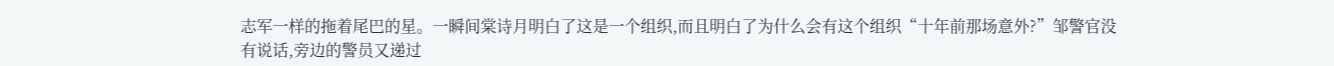志军一样的拖着尾巴的星。一瞬间棠诗月明白了这是一个组织,而且明白了为什么会有这个组织“十年前那场意外?”邹警官没有说话,旁边的警员又递过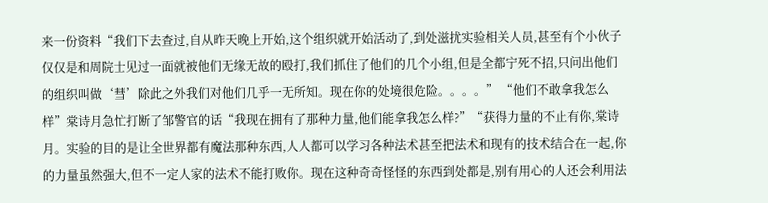来一份资料“我们下去查过,自从昨天晚上开始,这个组织就开始活动了,到处滋扰实验相关人员,甚至有个小伙子仅仅是和周院士见过一面就被他们无缘无故的殴打,我们抓住了他们的几个小组,但是全都宁死不招,只问出他们的组织叫做‘彗’除此之外我们对他们几乎一无所知。现在你的处境很危险。。。。” “他们不敢拿我怎么样”棠诗月急忙打断了邹警官的话“我现在拥有了那种力量,他们能拿我怎么样?”“获得力量的不止有你,棠诗月。实验的目的是让全世界都有魔法那种东西,人人都可以学习各种法术甚至把法术和现有的技术结合在一起,你的力量虽然强大,但不一定人家的法术不能打败你。现在这种奇奇怪怪的东西到处都是,别有用心的人还会利用法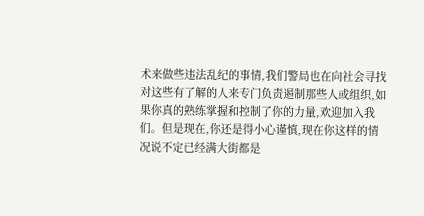术来做些违法乱纪的事情,我们警局也在向社会寻找对这些有了解的人来专门负责遏制那些人或组织,如果你真的熟练掌握和控制了你的力量,欢迎加入我们。但是现在,你还是得小心谨慎,现在你这样的情况说不定已经满大街都是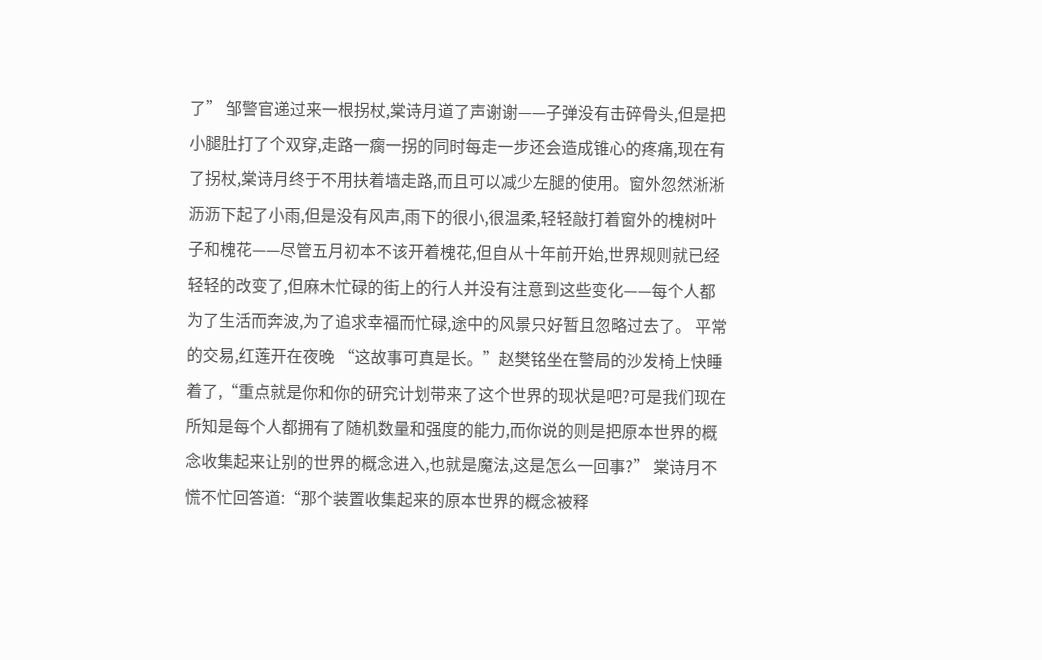了” 邹警官递过来一根拐杖,棠诗月道了声谢谢——子弹没有击碎骨头,但是把小腿肚打了个双穿,走路一瘸一拐的同时每走一步还会造成锥心的疼痛,现在有了拐杖,棠诗月终于不用扶着墙走路,而且可以减少左腿的使用。窗外忽然淅淅沥沥下起了小雨,但是没有风声,雨下的很小,很温柔,轻轻敲打着窗外的槐树叶子和槐花——尽管五月初本不该开着槐花,但自从十年前开始,世界规则就已经轻轻的改变了,但麻木忙碌的街上的行人并没有注意到这些变化——每个人都为了生活而奔波,为了追求幸福而忙碌,途中的风景只好暂且忽略过去了。 平常的交易,红莲开在夜晚 “这故事可真是长。”赵樊铭坐在警局的沙发椅上快睡着了,“重点就是你和你的研究计划带来了这个世界的现状是吧?可是我们现在所知是每个人都拥有了随机数量和强度的能力,而你说的则是把原本世界的概念收集起来让别的世界的概念进入,也就是魔法,这是怎么一回事?” 棠诗月不慌不忙回答道:“那个装置收集起来的原本世界的概念被释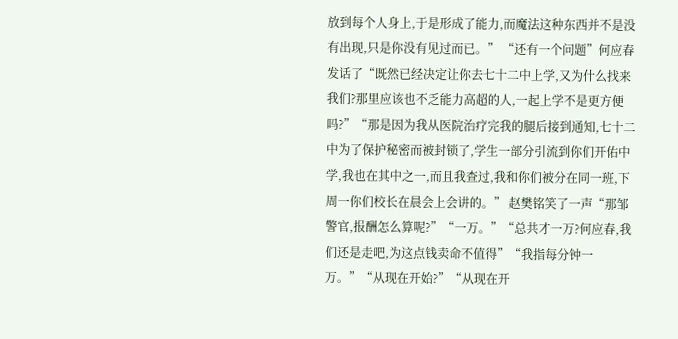放到每个人身上,于是形成了能力,而魔法这种东西并不是没有出现,只是你没有见过而已。” “还有一个问题”何应春发话了“既然已经决定让你去七十二中上学,又为什么找来我们?那里应该也不乏能力高超的人,一起上学不是更方便吗?”“那是因为我从医院治疗完我的腿后接到通知,七十二中为了保护秘密而被封锁了,学生一部分引流到你们开佑中学,我也在其中之一,而且我查过,我和你们被分在同一班,下周一你们校长在晨会上会讲的。” 赵樊铭笑了一声“那邹警官,报酬怎么算呢?”“一万。”“总共才一万?何应春,我们还是走吧,为这点钱卖命不值得”“我指每分钟一万。”“从现在开始?”“从现在开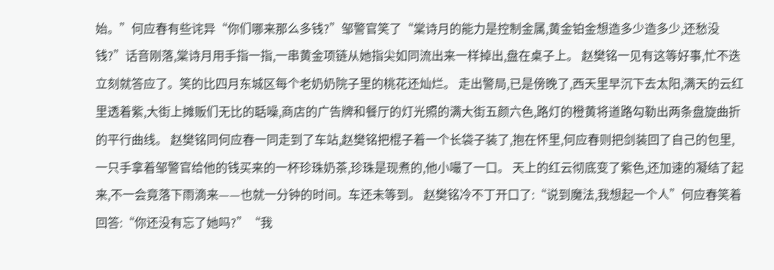始。”何应春有些诧异“你们哪来那么多钱?”邹警官笑了“棠诗月的能力是控制金属,黄金铂金想造多少造多少,还愁没钱?”话音刚落,棠诗月用手指一指,一串黄金项链从她指尖如同流出来一样掉出,盘在桌子上。 赵樊铭一见有这等好事,忙不迭立刻就答应了。笑的比四月东城区每个老奶奶院子里的桃花还灿烂。 走出警局,已是傍晚了,西天里早沉下去太阳,满天的云红里透着紫,大街上摊贩们无比的聒噪,商店的广告牌和餐厅的灯光照的满大街五颜六色,路灯的橙黄将道路勾勒出两条盘旋曲折的平行曲线。 赵樊铭同何应春一同走到了车站,赵樊铭把棍子着一个长袋子装了,抱在怀里,何应春则把剑装回了自己的包里,一只手拿着邹警官给他的钱买来的一杯珍珠奶茶,珍珠是现煮的,他小嘬了一口。 天上的红云彻底变了紫色,还加速的凝结了起来,不一会竟落下雨滴来——也就一分钟的时间。车还未等到。 赵樊铭冷不丁开口了:“说到魔法,我想起一个人”何应春笑着回答:“你还没有忘了她吗?”“我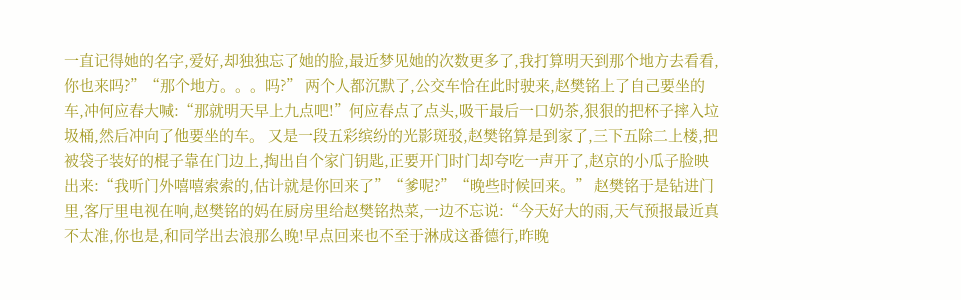一直记得她的名字,爱好,却独独忘了她的脸,最近梦见她的次数更多了,我打算明天到那个地方去看看,你也来吗?”“那个地方。。。吗?” 两个人都沉默了,公交车恰在此时驶来,赵樊铭上了自己要坐的车,冲何应春大喊:“那就明天早上九点吧!”何应春点了点头,吸干最后一口奶茶,狠狠的把杯子摔入垃圾桶,然后冲向了他要坐的车。 又是一段五彩缤纷的光影斑驳,赵樊铭算是到家了,三下五除二上楼,把被袋子装好的棍子靠在门边上,掏出自个家门钥匙,正要开门时门却夸吃一声开了,赵京的小瓜子脸映出来:“我听门外嘻嘻索索的,估计就是你回来了”“爹呢?”“晚些时候回来。” 赵樊铭于是钻进门里,客厅里电视在响,赵樊铭的妈在厨房里给赵樊铭热菜,一边不忘说:“今天好大的雨,天气预报最近真不太准,你也是,和同学出去浪那么晚!早点回来也不至于淋成这番德行,昨晚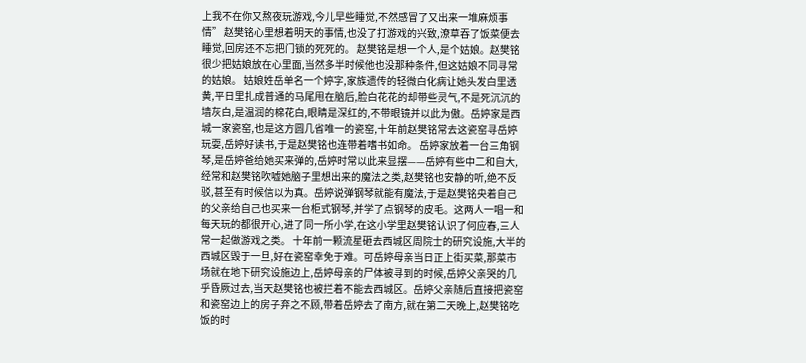上我不在你又熬夜玩游戏,今儿早些睡觉,不然感冒了又出来一堆麻烦事情” 赵樊铭心里想着明天的事情,也没了打游戏的兴致,潦草吞了饭菜便去睡觉,回房还不忘把门锁的死死的。 赵樊铭是想一个人,是个姑娘。赵樊铭很少把姑娘放在心里面,当然多半时候他也没那种条件,但这姑娘不同寻常的姑娘。 姑娘姓岳单名一个婷字,家族遗传的轻微白化病让她头发白里透黄,平日里扎成普通的马尾甩在脑后,脸白花花的却带些灵气,不是死沉沉的墙灰白,是温润的棉花白,眼睛是深红的,不带眼镜并以此为傲。岳婷家是西城一家瓷窑,也是这方圆几省唯一的瓷窑,十年前赵樊铭常去这瓷窑寻岳婷玩耍,岳婷好读书,于是赵樊铭也连带着嗜书如命。 岳婷家放着一台三角钢琴,是岳婷爸给她买来弹的,岳婷时常以此来显摆——岳婷有些中二和自大,经常和赵樊铭吹嘘她脑子里想出来的魔法之类,赵樊铭也安静的听,绝不反驳,甚至有时候信以为真。岳婷说弹钢琴就能有魔法,于是赵樊铭央着自己的父亲给自己也买来一台柜式钢琴,并学了点钢琴的皮毛。这两人一唱一和每天玩的都很开心,进了同一所小学,在这小学里赵樊铭认识了何应春,三人常一起做游戏之类。 十年前一颗流星砸去西城区周院士的研究设施,大半的西城区毁于一旦,好在瓷窑幸免于难。可岳婷母亲当日正上街买菜,那菜市场就在地下研究设施边上,岳婷母亲的尸体被寻到的时候,岳婷父亲哭的几乎昏厥过去,当天赵樊铭也被拦着不能去西城区。岳婷父亲随后直接把瓷窑和瓷窑边上的房子弃之不顾,带着岳婷去了南方,就在第二天晚上,赵樊铭吃饭的时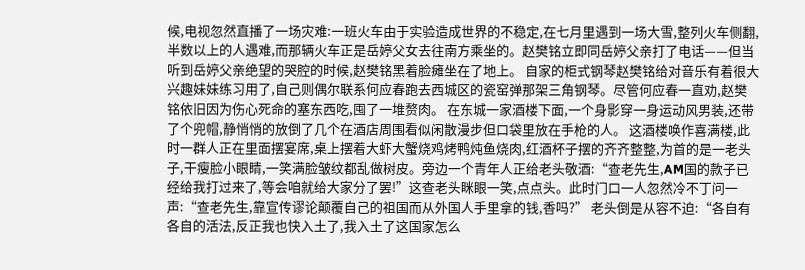候,电视忽然直播了一场灾难:一班火车由于实验造成世界的不稳定,在七月里遇到一场大雪,整列火车侧翻,半数以上的人遇难,而那辆火车正是岳婷父女去往南方乘坐的。赵樊铭立即同岳婷父亲打了电话——但当听到岳婷父亲绝望的哭腔的时候,赵樊铭黑着脸瘫坐在了地上。 自家的柜式钢琴赵樊铭给对音乐有着很大兴趣妹妹练习用了,自己则偶尔联系何应春跑去西城区的瓷窑弹那架三角钢琴。尽管何应春一直劝,赵樊铭依旧因为伤心死命的塞东西吃,囤了一堆赘肉。 在东城一家酒楼下面,一个身影穿一身运动风男装,还带了个兜帽,静悄悄的放倒了几个在酒店周围看似闲散漫步但口袋里放在手枪的人。 这酒楼唤作喜满楼,此时一群人正在里面摆宴席,桌上摆着大虾大蟹烧鸡烤鸭炖鱼烧肉,红酒杯子摆的齐齐整整,为首的是一老头子,干瘦脸小眼睛,一笑满脸皱纹都乱做树皮。旁边一个青年人正给老头敬酒:“查老先生,AM国的款子已经给我打过来了,等会咱就给大家分了罢!”这查老头眯眼一笑,点点头。此时门口一人忽然冷不丁问一声:“查老先生,靠宣传谬论颠覆自己的祖国而从外国人手里拿的钱,香吗?” 老头倒是从容不迫:“各自有各自的活法,反正我也快入土了,我入土了这国家怎么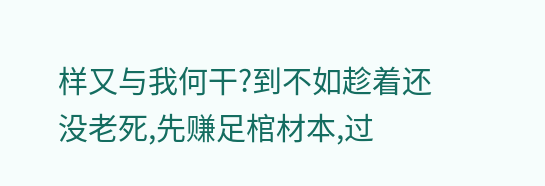样又与我何干?到不如趁着还没老死,先赚足棺材本,过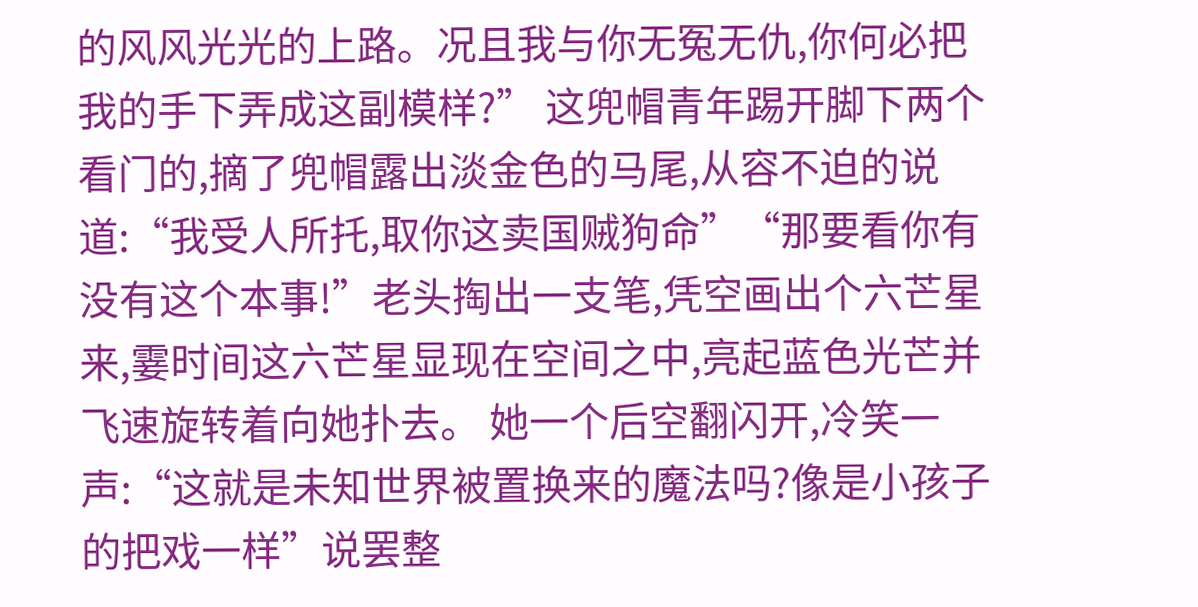的风风光光的上路。况且我与你无冤无仇,你何必把我的手下弄成这副模样?” 这兜帽青年踢开脚下两个看门的,摘了兜帽露出淡金色的马尾,从容不迫的说道:“我受人所托,取你这卖国贼狗命”“那要看你有没有这个本事!”老头掏出一支笔,凭空画出个六芒星来,霎时间这六芒星显现在空间之中,亮起蓝色光芒并飞速旋转着向她扑去。 她一个后空翻闪开,冷笑一声:“这就是未知世界被置换来的魔法吗?像是小孩子的把戏一样”说罢整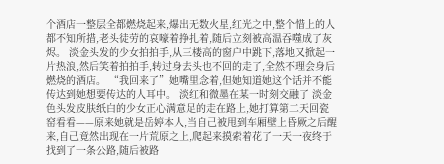个酒店一整层全都燃烧起来,爆出无数火星,红光之中,整个惜上的人都不知所措,老头徒劳的哀嚎着挣扎着,随后立刻被高温吞噬成了灰烬。 淡金头发的少女拍拍手,从三楼高的窗户中跳下,落地又掀起一片热浪,然后笑着拍拍手,转过身去头也不回的走了,全然不理会身后燃烧的酒店。 “我回来了”她嘴里念着,但她知道她这个话并不能传达到她想要传达的人耳中。 淡红和微墨在某一时刻交融了 淡金色头发皮肤纸白的少女正心满意足的走在路上,她打算第二天回瓷窑看看——原来她就是岳婷本人,当自己被甩到车厢壁上昏厥之后醒来,自己竟然出现在一片荒原之上,爬起来摸索着花了一天一夜终于找到了一条公路,随后被路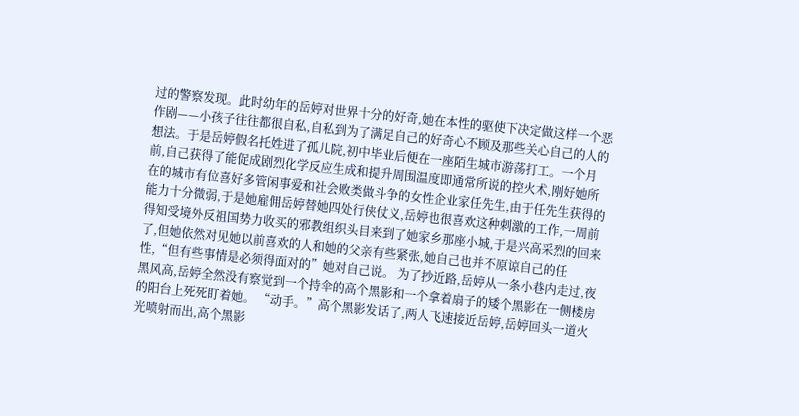过的警察发现。此时幼年的岳婷对世界十分的好奇,她在本性的驱使下决定做这样一个恶作剧——小孩子往往都很自私,自私到为了满足自己的好奇心不顾及那些关心自己的人的想法。于是岳婷假名托姓进了孤儿院,初中毕业后便在一座陌生城市游荡打工。一个月前,自己获得了能促成剧烈化学反应生成和提升周围温度即通常所说的控火术,刚好她所在的城市有位喜好多管闲事爱和社会败类做斗争的女性企业家任先生,由于任先生获得的能力十分微弱,于是她雇佣岳婷替她四处行侠仗义,岳婷也很喜欢这种刺激的工作,一周前得知受境外反祖国势力收买的邪教组织头目来到了她家乡那座小城,于是兴高采烈的回来了,但她依然对见她以前喜欢的人和她的父亲有些紧张,她自己也并不原谅自己的任性,“但有些事情是必须得面对的”她对自己说。 为了抄近路,岳婷从一条小巷内走过,夜黑风高,岳婷全然没有察觉到一个持伞的高个黑影和一个拿着扇子的矮个黑影在一侧楼房的阳台上死死盯着她。 “动手。”高个黑影发话了,两人飞速接近岳婷,岳婷回头一道火光喷射而出,高个黑影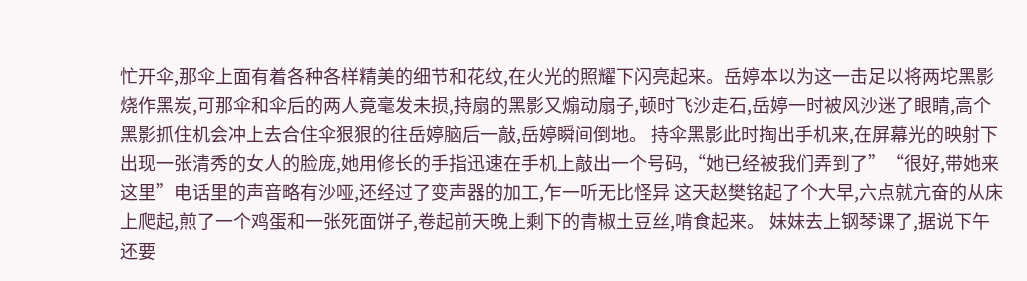忙开伞,那伞上面有着各种各样精美的细节和花纹,在火光的照耀下闪亮起来。岳婷本以为这一击足以将两坨黑影烧作黑炭,可那伞和伞后的两人竟毫发未损,持扇的黑影又煽动扇子,顿时飞沙走石,岳婷一时被风沙迷了眼睛,高个黑影抓住机会冲上去合住伞狠狠的往岳婷脑后一敲,岳婷瞬间倒地。 持伞黑影此时掏出手机来,在屏幕光的映射下出现一张清秀的女人的脸庞,她用修长的手指迅速在手机上敲出一个号码,“她已经被我们弄到了”“很好,带她来这里”电话里的声音略有沙哑,还经过了变声器的加工,乍一听无比怪异 这天赵樊铭起了个大早,六点就亢奋的从床上爬起,煎了一个鸡蛋和一张死面饼子,卷起前天晚上剩下的青椒土豆丝,啃食起来。 妹妹去上钢琴课了,据说下午还要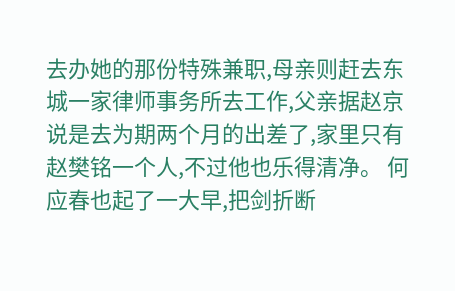去办她的那份特殊兼职,母亲则赶去东城一家律师事务所去工作,父亲据赵京说是去为期两个月的出差了,家里只有赵樊铭一个人,不过他也乐得清净。 何应春也起了一大早,把剑折断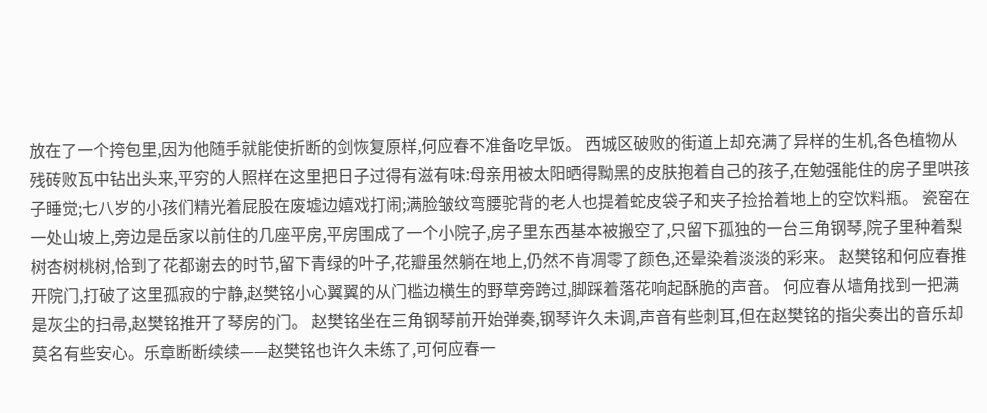放在了一个挎包里,因为他随手就能使折断的剑恢复原样,何应春不准备吃早饭。 西城区破败的街道上却充满了异样的生机,各色植物从残砖败瓦中钻出头来,平穷的人照样在这里把日子过得有滋有味:母亲用被太阳晒得黝黑的皮肤抱着自己的孩子,在勉强能住的房子里哄孩子睡觉;七八岁的小孩们精光着屁股在废墟边嬉戏打闹;满脸皱纹弯腰驼背的老人也提着蛇皮袋子和夹子捡拾着地上的空饮料瓶。 瓷窑在一处山坡上,旁边是岳家以前住的几座平房,平房围成了一个小院子,房子里东西基本被搬空了,只留下孤独的一台三角钢琴,院子里种着梨树杏树桃树,恰到了花都谢去的时节,留下青绿的叶子,花瓣虽然躺在地上,仍然不肯凋零了颜色,还晕染着淡淡的彩来。 赵樊铭和何应春推开院门,打破了这里孤寂的宁静,赵樊铭小心翼翼的从门槛边横生的野草旁跨过,脚踩着落花响起酥脆的声音。 何应春从墙角找到一把满是灰尘的扫帚,赵樊铭推开了琴房的门。 赵樊铭坐在三角钢琴前开始弹奏,钢琴许久未调,声音有些刺耳,但在赵樊铭的指尖奏出的音乐却莫名有些安心。乐章断断续续——赵樊铭也许久未练了,可何应春一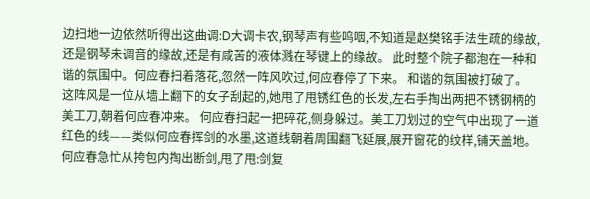边扫地一边依然听得出这曲调:D大调卡农,钢琴声有些呜咽,不知道是赵樊铭手法生疏的缘故,还是钢琴未调音的缘故,还是有咸苦的液体溅在琴键上的缘故。 此时整个院子都泡在一种和谐的氛围中。何应春扫着落花,忽然一阵风吹过,何应春停了下来。 和谐的氛围被打破了。 这阵风是一位从墙上翻下的女子刮起的,她甩了甩锈红色的长发,左右手掏出两把不锈钢柄的美工刀,朝着何应春冲来。 何应春扫起一把碎花,侧身躲过。美工刀划过的空气中出现了一道红色的线——类似何应春挥剑的水墨,这道线朝着周围翻飞延展,展开窗花的纹样,铺天盖地。 何应春急忙从挎包内掏出断剑,甩了甩:剑复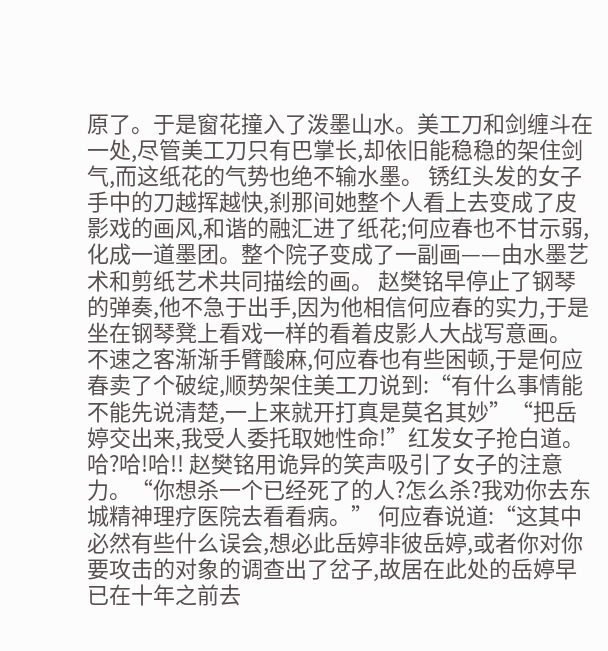原了。于是窗花撞入了泼墨山水。美工刀和剑缠斗在一处,尽管美工刀只有巴掌长,却依旧能稳稳的架住剑气,而这纸花的气势也绝不输水墨。 锈红头发的女子手中的刀越挥越快,刹那间她整个人看上去变成了皮影戏的画风,和谐的融汇进了纸花;何应春也不甘示弱,化成一道墨团。整个院子变成了一副画——由水墨艺术和剪纸艺术共同描绘的画。 赵樊铭早停止了钢琴的弹奏,他不急于出手,因为他相信何应春的实力,于是坐在钢琴凳上看戏一样的看着皮影人大战写意画。 不速之客渐渐手臂酸麻,何应春也有些困顿,于是何应春卖了个破绽,顺势架住美工刀说到:“有什么事情能不能先说清楚,一上来就开打真是莫名其妙”“把岳婷交出来,我受人委托取她性命!”红发女子抢白道。 哈?哈!哈!! 赵樊铭用诡异的笑声吸引了女子的注意力。“你想杀一个已经死了的人?怎么杀?我劝你去东城精神理疗医院去看看病。” 何应春说道:“这其中必然有些什么误会,想必此岳婷非彼岳婷,或者你对你要攻击的对象的调查出了岔子,故居在此处的岳婷早已在十年之前去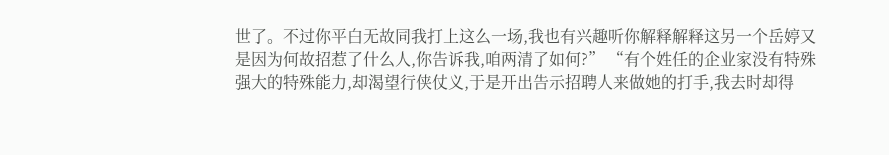世了。不过你平白无故同我打上这么一场,我也有兴趣听你解释解释这另一个岳婷又是因为何故招惹了什么人,你告诉我,咱两清了如何?” “有个姓任的企业家没有特殊强大的特殊能力,却渴望行侠仗义,于是开出告示招聘人来做她的打手,我去时却得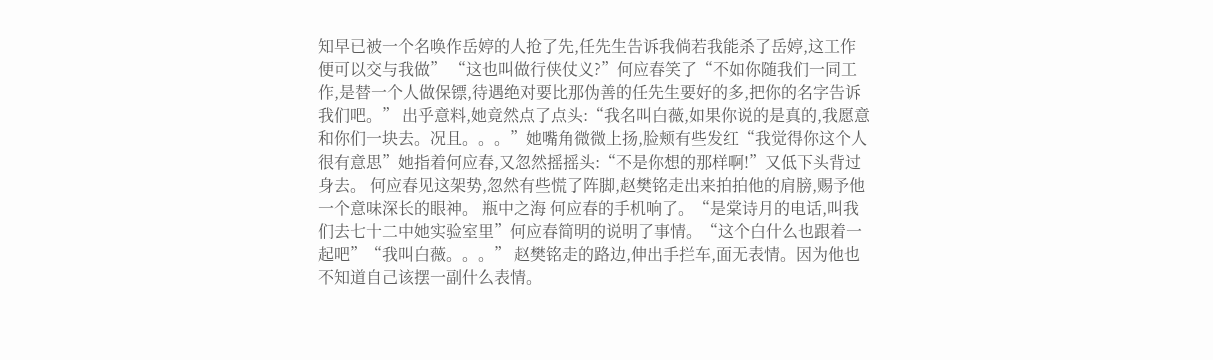知早已被一个名唤作岳婷的人抢了先,任先生告诉我倘若我能杀了岳婷,这工作便可以交与我做” “这也叫做行侠仗义?”何应春笑了“不如你随我们一同工作,是替一个人做保镖,待遇绝对要比那伪善的任先生要好的多,把你的名字告诉我们吧。” 出乎意料,她竟然点了点头:“我名叫白薇,如果你说的是真的,我愿意和你们一块去。况且。。。”她嘴角微微上扬,脸颊有些发红“我觉得你这个人很有意思”她指着何应春,又忽然摇摇头:“不是你想的那样啊!”又低下头背过身去。 何应春见这架势,忽然有些慌了阵脚,赵樊铭走出来拍拍他的肩膀,赐予他一个意味深长的眼神。 瓶中之海 何应春的手机响了。“是棠诗月的电话,叫我们去七十二中她实验室里”何应春简明的说明了事情。“这个白什么也跟着一起吧”“我叫白薇。。。” 赵樊铭走的路边,伸出手拦车,面无表情。因为他也不知道自己该摆一副什么表情。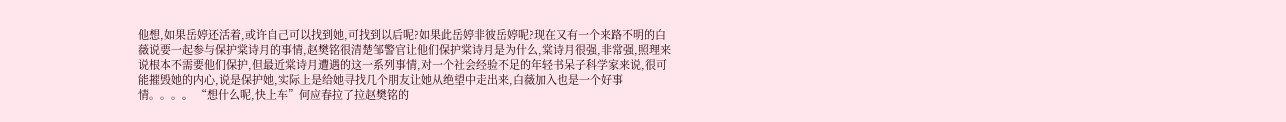他想,如果岳婷还活着,或许自己可以找到她,可找到以后呢?如果此岳婷非彼岳婷呢?现在又有一个来路不明的白薇说要一起参与保护棠诗月的事情,赵樊铭很清楚邹警官让他们保护棠诗月是为什么,棠诗月很强,非常强,照理来说根本不需要他们保护,但最近棠诗月遭遇的这一系列事情,对一个社会经验不足的年轻书呆子科学家来说,很可能摧毁她的内心,说是保护她,实际上是给她寻找几个朋友让她从绝望中走出来,白薇加入也是一个好事情。。。。 “想什么呢,快上车”何应春拉了拉赵樊铭的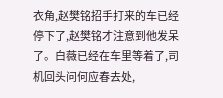衣角,赵樊铭招手打来的车已经停下了,赵樊铭才注意到他发呆了。白薇已经在车里等着了,司机回头问何应春去处,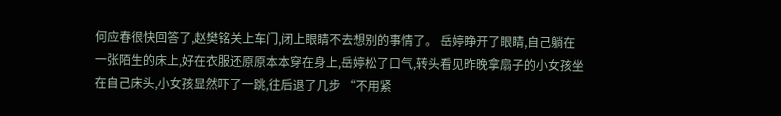何应春很快回答了,赵樊铭关上车门,闭上眼睛不去想别的事情了。 岳婷睁开了眼睛,自己躺在一张陌生的床上,好在衣服还原原本本穿在身上,岳婷松了口气,转头看见昨晚拿扇子的小女孩坐在自己床头,小女孩显然吓了一跳,往后退了几步 “不用紧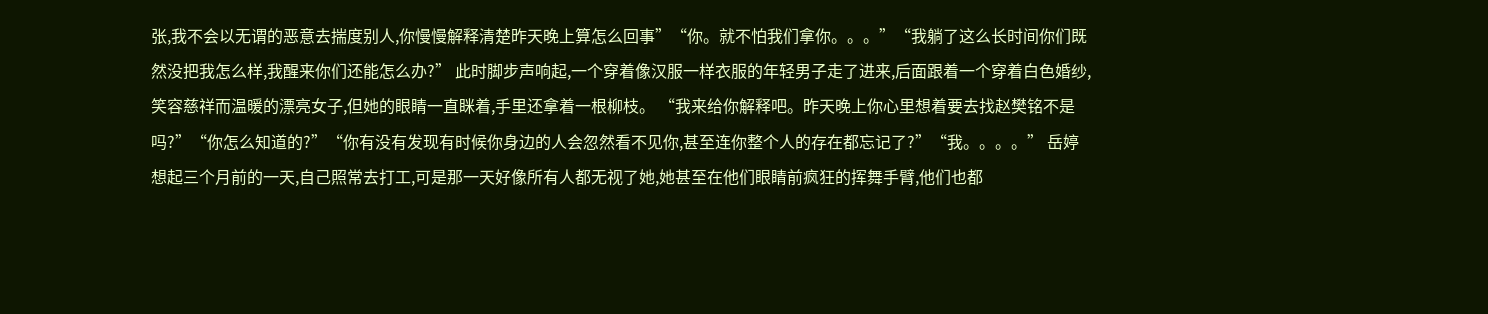张,我不会以无谓的恶意去揣度别人,你慢慢解释清楚昨天晚上算怎么回事”“你。就不怕我们拿你。。。”“我躺了这么长时间你们既然没把我怎么样,我醒来你们还能怎么办?” 此时脚步声响起,一个穿着像汉服一样衣服的年轻男子走了进来,后面跟着一个穿着白色婚纱,笑容慈祥而温暖的漂亮女子,但她的眼睛一直眯着,手里还拿着一根柳枝。 “我来给你解释吧。昨天晚上你心里想着要去找赵樊铭不是吗?”“你怎么知道的?”“你有没有发现有时候你身边的人会忽然看不见你,甚至连你整个人的存在都忘记了?”“我。。。。” 岳婷想起三个月前的一天,自己照常去打工,可是那一天好像所有人都无视了她,她甚至在他们眼睛前疯狂的挥舞手臂,他们也都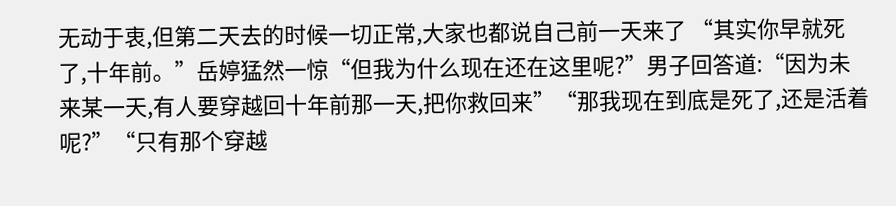无动于衷,但第二天去的时候一切正常,大家也都说自己前一天来了 “其实你早就死了,十年前。”岳婷猛然一惊“但我为什么现在还在这里呢?”男子回答道:“因为未来某一天,有人要穿越回十年前那一天,把你救回来”“那我现在到底是死了,还是活着呢?”“只有那个穿越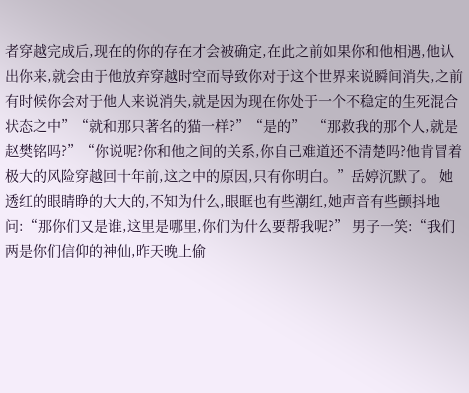者穿越完成后,现在的你的存在才会被确定,在此之前如果你和他相遇,他认出你来,就会由于他放弃穿越时空而导致你对于这个世界来说瞬间消失,之前有时候你会对于他人来说消失,就是因为现在你处于一个不稳定的生死混合状态之中”“就和那只著名的猫一样?”“是的”  “那救我的那个人,就是赵樊铭吗?”“你说呢?你和他之间的关系,你自己难道还不清楚吗?他肯冒着极大的风险穿越回十年前,这之中的原因,只有你明白。”岳婷沉默了。 她透红的眼睛睁的大大的,不知为什么,眼眶也有些潮红,她声音有些颤抖地问:“那你们又是谁,这里是哪里,你们为什么要帮我呢?” 男子一笑:“我们两是你们信仰的神仙,昨天晚上偷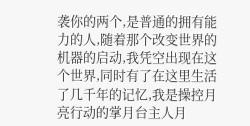袭你的两个,是普通的拥有能力的人,随着那个改变世界的机器的启动,我凭空出现在这个世界,同时有了在这里生活了几千年的记忆,我是操控月亮行动的掌月台主人月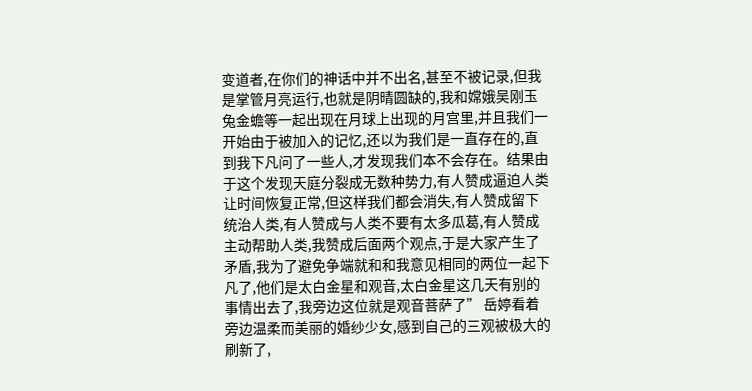变道者,在你们的神话中并不出名,甚至不被记录,但我是掌管月亮运行,也就是阴晴圆缺的,我和嫦娥吴刚玉兔金蟾等一起出现在月球上出现的月宫里,并且我们一开始由于被加入的记忆,还以为我们是一直存在的,直到我下凡问了一些人,才发现我们本不会存在。结果由于这个发现天庭分裂成无数种势力,有人赞成逼迫人类让时间恢复正常,但这样我们都会消失,有人赞成留下统治人类,有人赞成与人类不要有太多瓜葛,有人赞成主动帮助人类,我赞成后面两个观点,于是大家产生了矛盾,我为了避免争端就和和我意见相同的两位一起下凡了,他们是太白金星和观音,太白金星这几天有别的事情出去了,我旁边这位就是观音菩萨了” 岳婷看着旁边温柔而美丽的婚纱少女,感到自己的三观被极大的刷新了,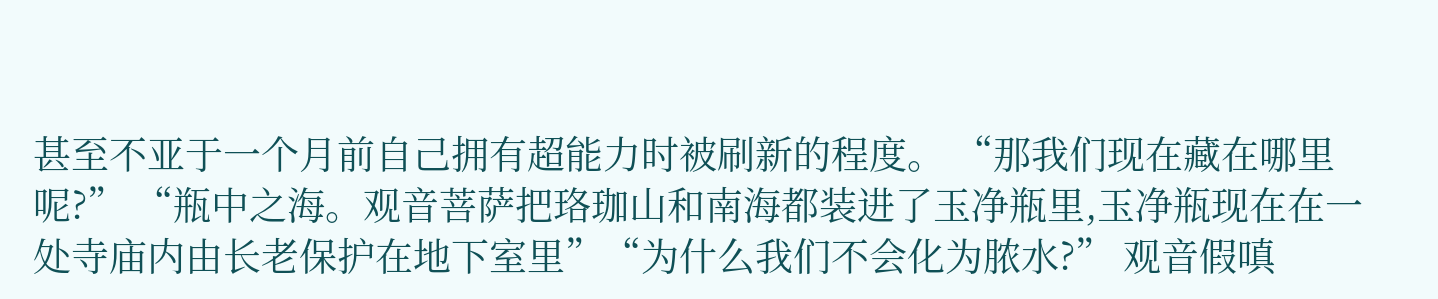甚至不亚于一个月前自己拥有超能力时被刷新的程度。 “那我们现在藏在哪里呢?” “瓶中之海。观音菩萨把珞珈山和南海都装进了玉净瓶里,玉净瓶现在在一处寺庙内由长老保护在地下室里”“为什么我们不会化为脓水?” 观音假嗔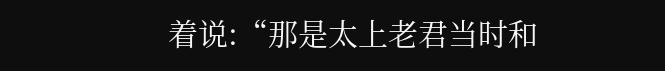着说:“那是太上老君当时和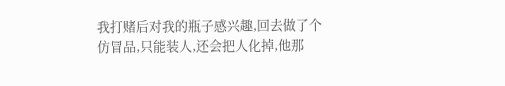我打赌后对我的瓶子感兴趣,回去做了个仿冒品,只能装人,还会把人化掉,他那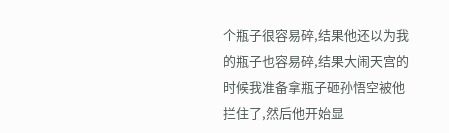个瓶子很容易碎,结果他还以为我的瓶子也容易碎,结果大闹天宫的时候我准备拿瓶子砸孙悟空被他拦住了,然后他开始显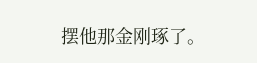摆他那金刚琢了。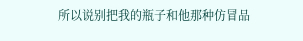所以说别把我的瓶子和他那种仿冒品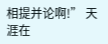相提并论啊!” 天涯在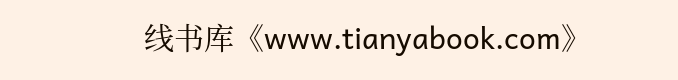线书库《www.tianyabook.com》